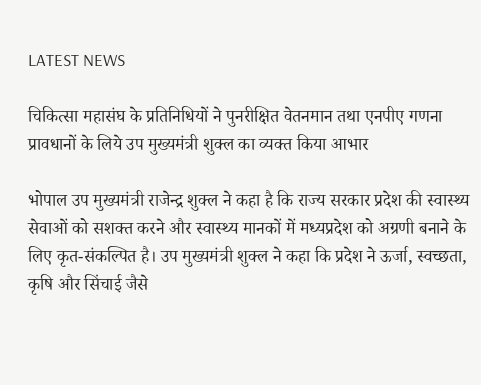LATEST NEWS

चिकित्सा महासंघ के प्रतिनिधियों ने पुनरीक्षित वेतनमान तथा एनपीए गणना प्रावधानों के लिये उप मुख्यमंत्री शुक्ल का व्यक्त किया आभार

भोपाल उप मुख्यमंत्री राजेन्द्र शुक्ल ने कहा है कि राज्य सरकार प्रदेश की स्वास्थ्य सेवाओं को सशक्त करने और स्वास्थ्य मानकों में मध्यप्रदेश को अग्रणी बनाने के लिए कृत-संकल्पित है। उप मुख्यमंत्री शुक्ल ने कहा कि प्रदेश ने ऊर्जा, स्वच्छता, कृषि और सिंचाई जैसे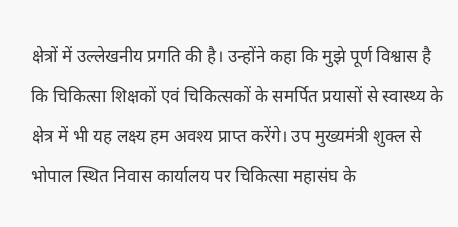क्षेत्रों में उल्लेखनीय प्रगति की है। उन्होंने कहा कि मुझे पूर्ण विश्वास है कि चिकित्सा शिक्षकों एवं चिकित्सकों के समर्पित प्रयासों से स्वास्थ्य के क्षेत्र में भी यह लक्ष्य हम अवश्य प्राप्त करेंगे। उप मुख्यमंत्री शुक्ल से भोपाल स्थित निवास कार्यालय पर चिकित्सा महासंघ के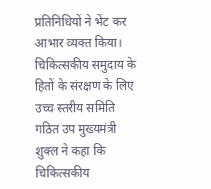प्रतिनिधियों ने भेंट कर आभार व्यक्त किया। चिकित्सकीय समुदाय के हितों के संरक्षण के लिए उच्च स्तरीय समिति गठित उप मुख्यमंत्री शुक्ल ने कहा कि चिकित्सकीय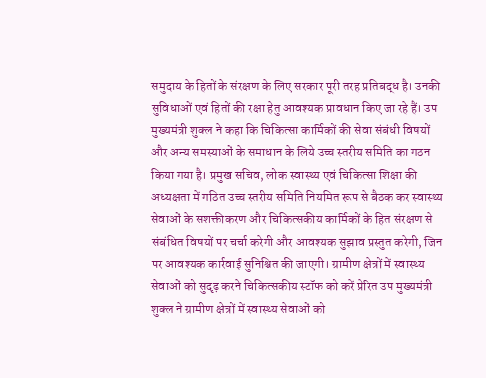समुदाय के हितों के संरक्षण के लिए सरकार पूरी तरह प्रतिबद्ध है। उनकी सुविधाओं एवं हितों की रक्षा हेतु आवश्यक प्रावधान किए जा रहे हैं। उप मुख्यमंत्री शुक्ल ने कहा कि चिकित्सा कार्मिकों की सेवा संबंधी विषयों और अन्य समस्याओं के समाधान के लिये उच्च स्तरीय समिति का गठन किया गया है। प्रमुख सचिव, लोक स्वास्थ्य एवं चिकित्सा शिक्षा की अध्यक्षता में गठित उच्च स्तरीय समिति नियमित रूप से बैठक कर स्वास्थ्य सेवाओं के सशक्तीकरण और चिकित्सकीय कार्मिकों के हित संरक्षण से संबंधित विषयों पर चर्चा करेगी और आवश्यक सुझाव प्रस्तुत करेगी, जिन पर आवश्यक कार्रवाई सुनिश्चित की जाएगी। ग्रामीण क्षेत्रों में स्वास्थ्य सेवाओं को सुदृढ़ करने चिकित्सकीय स्टॉफ को करें प्रेरित उप मुख्यमंत्री शुक्ल ने ग्रामीण क्षेत्रों में स्वास्थ्य सेवाओं को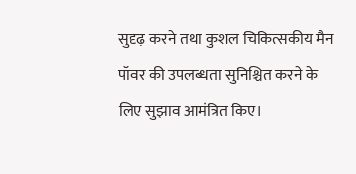सुदृढ़ करने तथा कुशल चिकित्सकीय मैन पॉवर की उपलब्धता सुनिश्चित करने के लिए सुझाव आमंत्रित किए।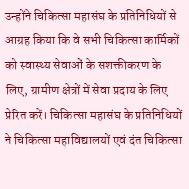उन्होंने चिकित्सा महासंघ के प्रतिनिधियों से आग्रह किया कि वे सभी चिकित्सा कार्मिकों को स्वास्थ्य सेवाओं के सशक्तीकरण के लिए, ग्रामीण क्षेत्रों में सेवा प्रदाय के लिए प्रेरित करें। चिकित्सा महासंघ के प्रतिनिधियों ने चिकित्सा महाविद्यालयों एवं दंत चिकित्सा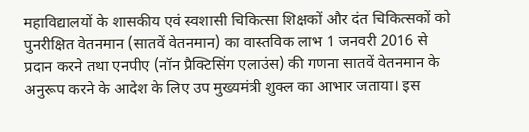महाविद्यालयों के शासकीय एवं स्वशासी चिकित्सा शिक्षकों और दंत चिकित्सकों को पुनरीक्षित वेतनमान (सातवें वेतनमान) का वास्तविक लाभ 1 जनवरी 2016 से प्रदान करने तथा एनपीए (नॉन प्रैक्टिसिंग एलाउंस) की गणना सातवें वेतनमान के अनुरूप करने के आदेश के लिए उप मुख्यमंत्री शुक्ल का आभार जताया। इस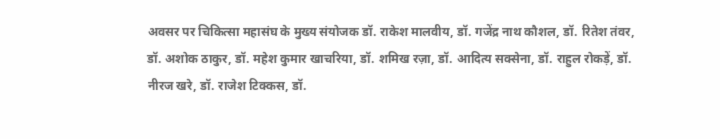अवसर पर चिकित्सा महासंघ के मुख्य संयोजक डॉ. राकेश मालवीय, डॉ. गजेंद्र नाथ कौशल, डॉ. रितेश तंवर, डॉ. अशोक ठाकुर, डॉ. महेश कुमार खाचरिया, डॉ. शमिख रज़ा, डॉ. आदित्य सक्सेना, डॉ. राहुल रोकड़ें, डॉ. नीरज खरे, डॉ. राजेश टिक्कस, डॉ.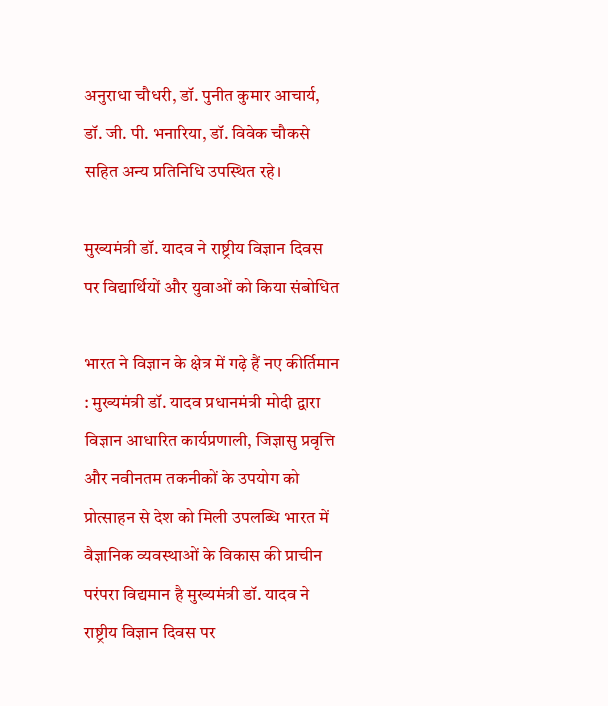अनुराधा चौधरी, डॉ. पुनीत कुमार आचार्य, डॉ. जी. पी. भनारिया, डॉ. विवेक चौकसे सहित अन्य प्रतिनिधि उपस्थित रहे।

मुख्यमंत्री डॉ. यादव ने राष्ट्रीय विज्ञान दिवस पर विद्यार्थियों और युवाओं को किया संबोधित

भारत ने विज्ञान के क्षेत्र में गढ़े हैं नए कीर्तिमान : मुख्यमंत्री डॉ. यादव प्रधानमंत्री मोदी द्वारा विज्ञान आधारित कार्यप्रणाली, जिज्ञासु प्रवृत्ति और नवीनतम तकनीकों के उपयोग को प्रोत्साहन से देश को मिली उपलब्धि भारत में वैज्ञानिक व्यवस्थाओं के विकास की प्राचीन परंपरा विद्यमान है मुख्यमंत्री डॉ. यादव ने राष्ट्रीय विज्ञान दिवस पर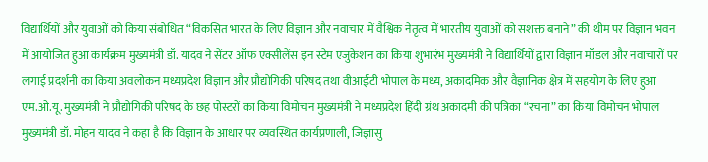विद्यार्थियों और युवाओं को किया संबोधित “विकसित भारत के लिए विज्ञान और नवाचार में वैश्विक नेतृत्व में भारतीय युवाओं को सशक्त बनाने” की थीम पर विज्ञान भवन में आयोजित हुआ कार्यक्रम मुख्यमंत्री डॉ. यादव ने सेंटर ऑफ एक्सीलेंस इन स्टेम एजुकेशन का किया शुभारंभ मुख्यमंत्री ने विद्यार्थियों द्वारा विज्ञान मॉडल और नवाचारों पर लगाई प्रदर्शनी का किया अवलोकन मध्यप्रदेश विज्ञान और प्रौद्योगिकी परिषद तथा वीआईटी भोपाल के मध्य, अकादमिक और वैज्ञानिक क्षेत्र में सहयोग के लिए हुआ एम.ओ.यू. मुख्यमंत्री ने प्रौद्योगिकी परिषद के छह पोस्टरों का किया विमोचन मुख्यमंत्री ने मध्यप्रदेश हिंदी ग्रंथ अकादमी की पत्रिका “रचना” का किया विमोचन भोपाल मुख्यमंत्री डॉ. मोहन यादव ने कहा है कि विज्ञान के आधार पर व्यवस्थित कार्यप्रणाली, जिज्ञासु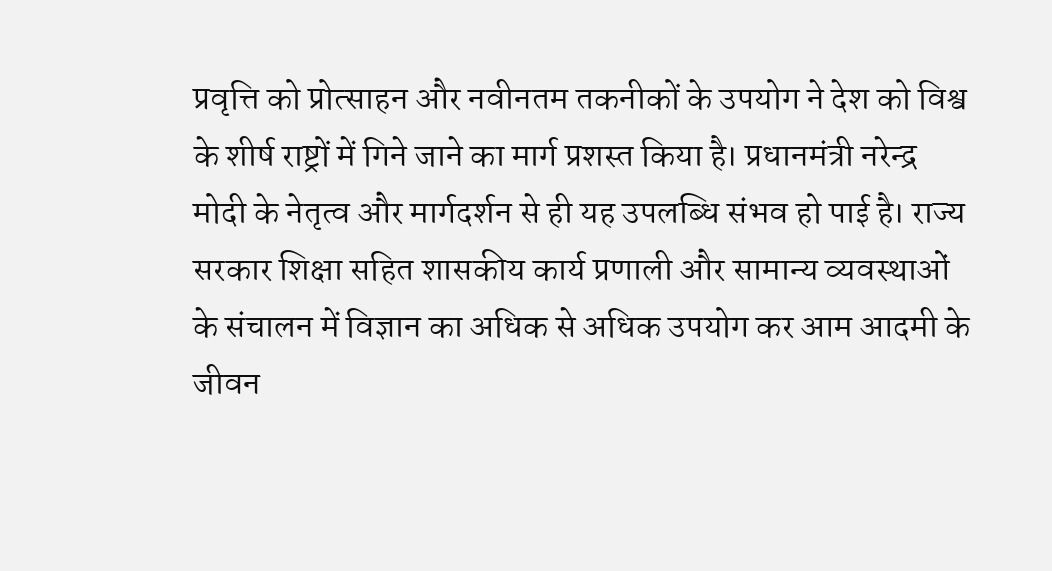प्रवृत्ति को प्रोत्साहन और नवीनतम तकनीकों के उपयोग ने देश को विश्व के शीर्ष राष्ट्रों में गिने जाने का मार्ग प्रशस्त किया है। प्रधानमंत्री नरेन्द्र मोदी के नेतृत्व और मार्गदर्शन से ही यह उपलब्धि संभव हो पाई है। राज्य सरकार शिक्षा सहित शासकीय कार्य प्रणाली और सामान्य व्यवस्थाओं के संचालन में विज्ञान का अधिक से अधिक उपयोग कर आम आदमी के जीवन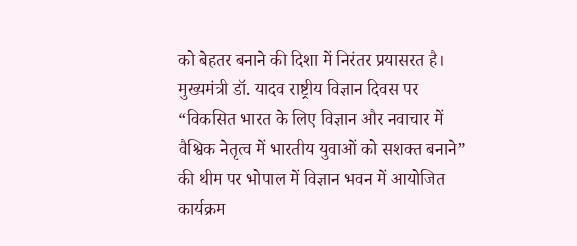को बेहतर बनाने की दिशा में निरंतर प्रयासरत है। मुख्यमंत्री डॉ. यादव राष्ट्रीय विज्ञान दिवस पर “विकसित भारत के लिए विज्ञान और नवाचार में वैश्विक नेतृत्व में भारतीय युवाओं को सशक्त बनाने” की थीम पर भोपाल में विज्ञान भवन में आयोजित कार्यक्रम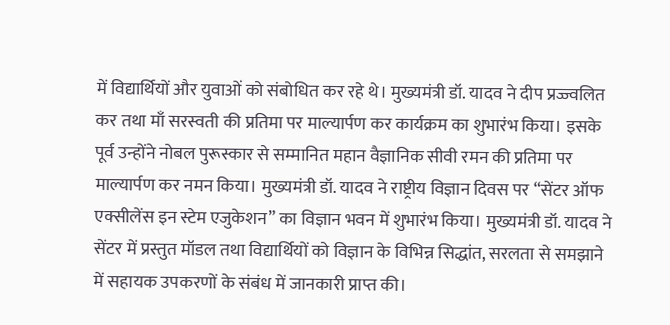में विद्यार्थियों और युवाओं को संबोधित कर रहे थे। मुख्यमंत्री डॉ. यादव ने दीप प्रज्ज्वलित कर तथा माँ सरस्वती की प्रतिमा पर माल्यार्पण कर कार्यक्रम का शुभारंभ किया। इसके पूर्व उन्होंने नोबल पुरूस्कार से सम्मानित महान वैज्ञानिक सीवी रमन की प्रतिमा पर माल्यार्पण कर नमन किया। मुख्यमंत्री डॉ. यादव ने राष्ट्रीय विज्ञान दिवस पर “सेंटर ऑफ एक्सीलेंस इन स्टेम एजुकेशन” का विज्ञान भवन में शुभारंभ किया। मुख्यमंत्री डॉ. यादव ने सेंटर में प्रस्तुत मॉडल तथा विद्यार्थियों को विज्ञान के विभिन्न सिद्धांत, सरलता से समझाने में सहायक उपकरणों के संबंध में जानकारी प्राप्त की।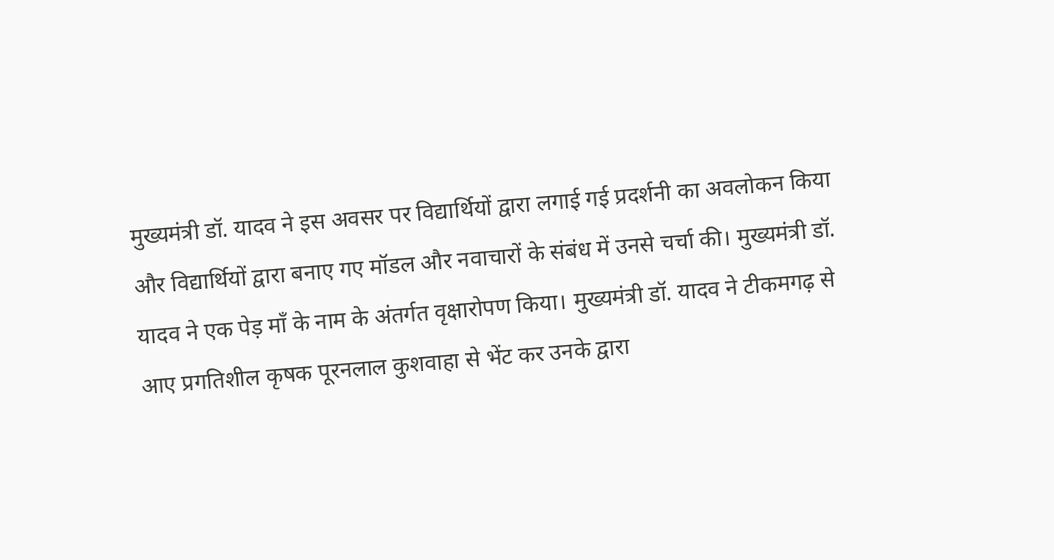मुख्यमंत्री डॉ. यादव ने इस अवसर पर विद्यार्थियों द्वारा लगाई गई प्रदर्शनी का अवलोकन किया और विद्यार्थियों द्वारा बनाए गए मॉडल और नवाचारों के संबंध में उनसे चर्चा की। मुख्यमंत्री डॉ. यादव ने एक पेड़ माँ के नाम के अंतर्गत वृक्षारोपण किया। मुख्यमंत्री डॉ. यादव ने टीकमगढ़ से आए प्रगतिशील कृषक पूरनलाल कुशवाहा से भेंट कर उनके द्वारा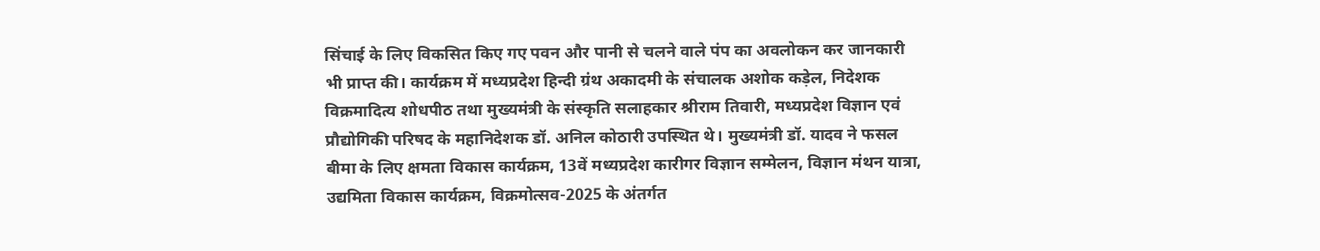सिंचाई के लिए विकसित किए गए पवन और पानी से चलने वाले पंप का अवलोकन कर जानकारी भी प्राप्त की। कार्यक्रम में मध्यप्रदेश हिन्दी ग्रंथ अकादमी के संचालक अशोक कड़ेल, निदेशक विक्रमादित्य शोधपीठ तथा मुख्यमंत्री के संस्कृति सलाहकार श्रीराम तिवारी, मध्यप्रदेश विज्ञान एवं प्रौद्योगिकी परिषद के महानिदेशक डॉ. अनिल कोठारी उपस्थित थे। मुख्यमंत्री डॉ. यादव ने फसल बीमा के लिए क्षमता विकास कार्यक्रम, 13वें मध्यप्रदेश कारीगर विज्ञान सम्मेलन, विज्ञान मंथन यात्रा, उद्यमिता विकास कार्यक्रम, विक्रमोत्सव-2025 के अंतर्गत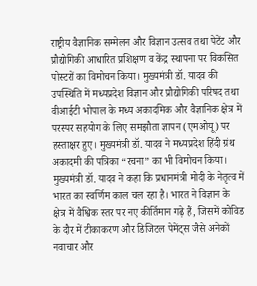राष्ट्रीय वैज्ञानिक सम्मेलन और विज्ञान उत्सव तथा पेटेंट और प्रौद्योगिकी आधारित प्रशिक्षण व केंद्र स्थापना पर विकसित पोस्टरों का विमोचन किया। मुख्यमंत्री डॉ. यादव की उपस्थिति में मध्यप्रदेश विज्ञान और प्रौद्योगिकी परिषद तथा वीआईटी भोपाल के मध्य अकादमिक और वैज्ञानिक क्षेत्र में परस्पर सहयोग के लिए समझौता ज्ञापन (एमओयू) पर हस्ताक्षर हुए। मुख्यमंत्री डॉ. यादव ने मध्यप्रदेश हिंदी ग्रंथ अकादमी की पत्रिका “रचना” का भी विमोचन किया। मुख्यमंत्री डॉ. यादव ने कहा कि प्रधानमंत्री मोदी के नेतृत्व में भारत का स्वर्णिम काल चल रहा है। भारत ने विज्ञान के क्षेत्र में वैश्विक स्तर पर नए कीर्तिमान गढ़े हैं, जिसमें कोविड के दौर में टीकाकरण और डिजिटल पेमेंट्स जैसे अनेकों नवाचार और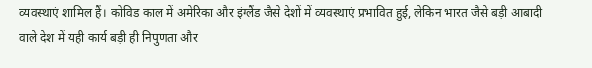व्यवस्थाएं शामिल हैं। कोविड काल में अमेरिका और इंग्लैंड जैसे देशों में व्यवस्थाएं प्रभावित हुई, लेकिन भारत जैसे बड़ी आबादी वाले देश में यही कार्य बड़ी ही निपुणता और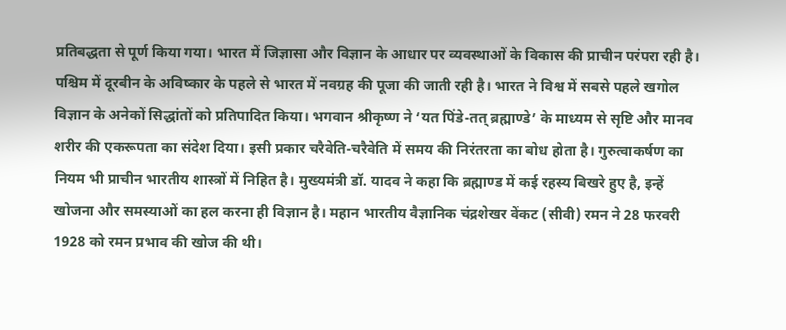प्रतिबद्धता से पूर्ण किया गया। भारत में जिज्ञासा और विज्ञान के आधार पर व्यवस्थाओं के विकास की प्राचीन परंपरा रही है। पश्चिम में दूरबीन के अविष्कार के पहले से भारत में नवग्रह की पूजा की जाती रही है। भारत ने विश्व में सबसे पहले खगोल विज्ञान के अनेकों सिद्धांतों को प्रतिपादित किया। भगवान श्रीकृष्ण ने ‘यत पिंडे-तत् ब्रह्माण्डे’ के माध्यम से सृष्टि और मानव शरीर की एकरूपता का संदेश दिया। इसी प्रकार चरैवेति-चरैवेति में समय की निरंतरता का बोध होता है। गुरुत्वाकर्षण का नियम भी प्राचीन भारतीय शास्त्रों में निहित है। मुख्यमंत्री डॉ. यादव ने कहा कि ब्रह्माण्ड में कई रहस्य बिखरे हुए है, इन्हें खोजना और समस्याओं का हल करना ही विज्ञान है। महान भारतीय वैज्ञानिक चंद्रशेखर वेंकट (सीवी) रमन ने 28 फरवरी 1928 को रमन प्रभाव की खोज की थी।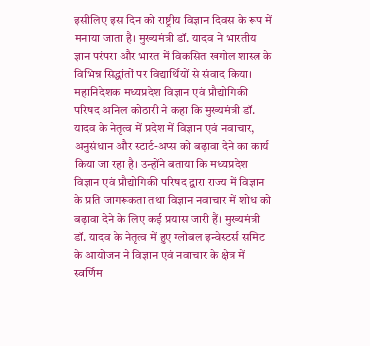इसीलिए इस दिन को राष्ट्रीय विज्ञान दिवस के रूप में मनाया जाता है। मुख्यमंत्री डॉ. यादव ने भारतीय ज्ञान परंपरा और भारत में विकसित खगोल शास्त्र के विभिन्न सिद्धांतों पर विद्यार्थियों से संवाद किया। महानिदेशक मध्यप्रदेश विज्ञान एवं प्रौद्योगिकी परिषद अनिल कोठारी ने कहा कि मुख्यमंत्री डॉ. यादव के नेतृत्व में प्रदेश में विज्ञान एवं नवाचार, अनुसंधान और स्टार्ट-अप्स को बढ़ावा देने का कार्य किया जा रहा है। उन्होंने बताया कि मध्यप्रदेश विज्ञान एवं प्रौद्योगिकी परिषद द्वारा राज्य में विज्ञान के प्रति जागरूकता तथा विज्ञान नवाचार में शोध को बढ़ावा देने के लिए कई प्रयास जारी हैं। मुख्यमंत्री डॉ. यादव के नेतृत्व में हुए ग्लोबल इन्वेस्टर्स समिट के आयोजन ने विज्ञान एवं नवाचार के क्षेत्र में स्वर्णिम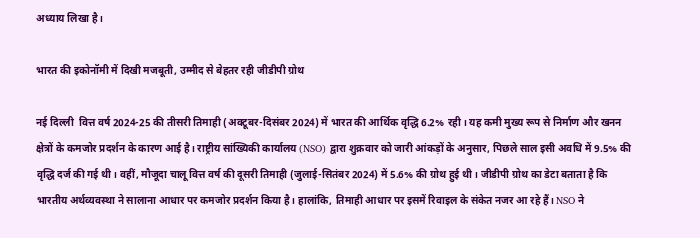अध्याय लिखा है।

भारत की इकोनॉमी में दिखी मजबूती, उम्मीद से बेहतर रही जीडीपी ग्रोथ

नई दिल्ली  वित्त वर्ष 2024-25 की तीसरी तिमाही (अक्टूबर-दिसंबर 2024) में भारत की आर्थिक वृद्धि 6.2% रही। यह कमी मुख्य रूप से निर्माण और खनन क्षेत्रों के कमजोर प्रदर्शन के कारण आई है। राष्ट्रीय सांख्यिकी कार्यालय (NSO) द्वारा शुक्रवार को जारी आंकड़ों के अनुसार, पिछले साल इसी अवधि में 9.5% की वृद्धि दर्ज की गई थी। वहीं, मौजूदा चालू वित्त वर्ष की दूसरी तिमाही (जुलाई-सितंबर 2024) में 5.6% की ग्रोथ हुई थी। जीडीपी ग्रोथ का डेटा बताता है कि भारतीय अर्थव्यवस्था ने सालाना आधार पर कमजोर प्रदर्शन किया है। हालांकि, तिमाही आधार पर इसमें रिवाइल के संकेत नजर आ रहे हैं। NSO ने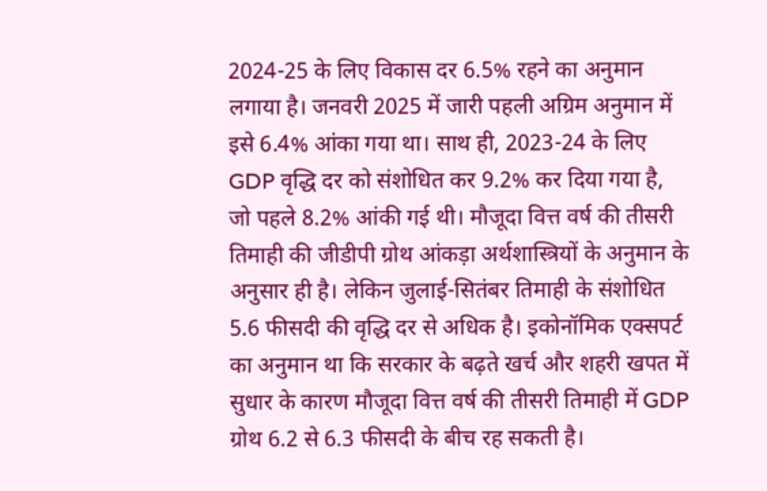2024-25 के लिए विकास दर 6.5% रहने का अनुमान लगाया है। जनवरी 2025 में जारी पहली अग्रिम अनुमान में इसे 6.4% आंका गया था। साथ ही, 2023-24 के लिए GDP वृद्धि दर को संशोधित कर 9.2% कर दिया गया है, जो पहले 8.2% आंकी गई थी। मौजूदा वित्त वर्ष की तीसरी तिमाही की जीडीपी ग्रोथ आंकड़ा अर्थशास्त्रियों के अनुमान के अनुसार ही है। लेकिन जुलाई-सितंबर तिमाही के संशोधित 5.6 फीसदी की वृद्धि दर से अधिक है। इकोनॉमिक एक्सपर्ट का अनुमान था कि सरकार के बढ़ते खर्च और शहरी खपत में सुधार के कारण मौजूदा वित्त वर्ष की तीसरी तिमाही में GDP ग्रोथ 6.2 से 6.3 फीसदी के बीच रह सकती है।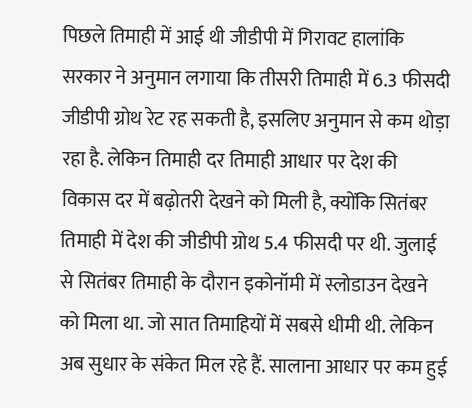पिछले तिमाही में आई थी जीडीपी में गिरावट हालांकि सरकार ने अनुमान लगाया कि तीसरी तिमाही में 6.3 फीसदी जीडीपी ग्रोथ रेट रह सकती है, इसलिए अनुमान से कम थोड़ा रहा है. लेकिन तिमाही दर तिमाही आधार पर देश की विकास दर में बढ़ोतरी देखने को मिली है, क्योंकि सितंबर तिमाही में देश की जीडीपी ग्रोथ 5.4 फीसदी पर थी. जुलाई से सितंबर तिमाही के दौरान इकोनॉमी में स्लोडाउन देखने को मिला था. जो सात तिमाहियों में सबसे धीमी थी. लेकिन अब सुधार के संकेत मिल रहे हैं. सालाना आधार पर कम हुई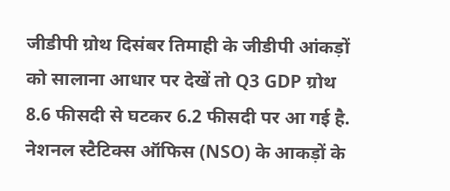जीडीपी ग्रोथ दिसंबर तिमाही के जीडीपी आंकड़ों को सालाना आधार पर देखें तो Q3 GDP ग्रोथ 8.6 फीसदी से घटकर 6.2 फीसदी पर आ गई है. नेशनल स्टैटिक्स ऑफिस (NSO) के आकड़ों के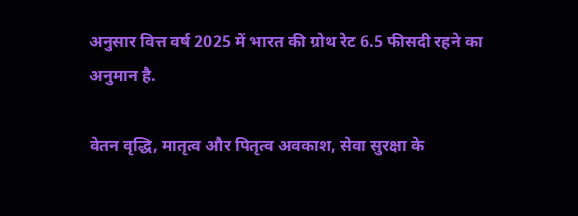अनुसार वित्त वर्ष 2025 में भारत की ग्रोथ रेट 6.5 फीसदी रहने का अनुमान है.

वेतन वृद्धि, मातृत्व और पितृत्व अवकाश, सेवा सुरक्षा के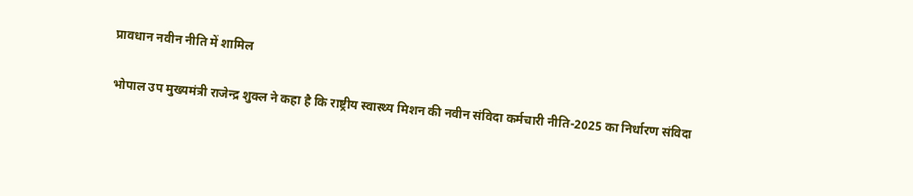प्रावधान नवीन नीति में शामिल

भोपाल उप मुख्यमंत्री राजेन्द्र शुक्ल ने कहा है कि राष्ट्रीय स्वास्थ्य मिशन की नवीन संविदा कर्मचारी नीति-2025 का निर्धारण संविदा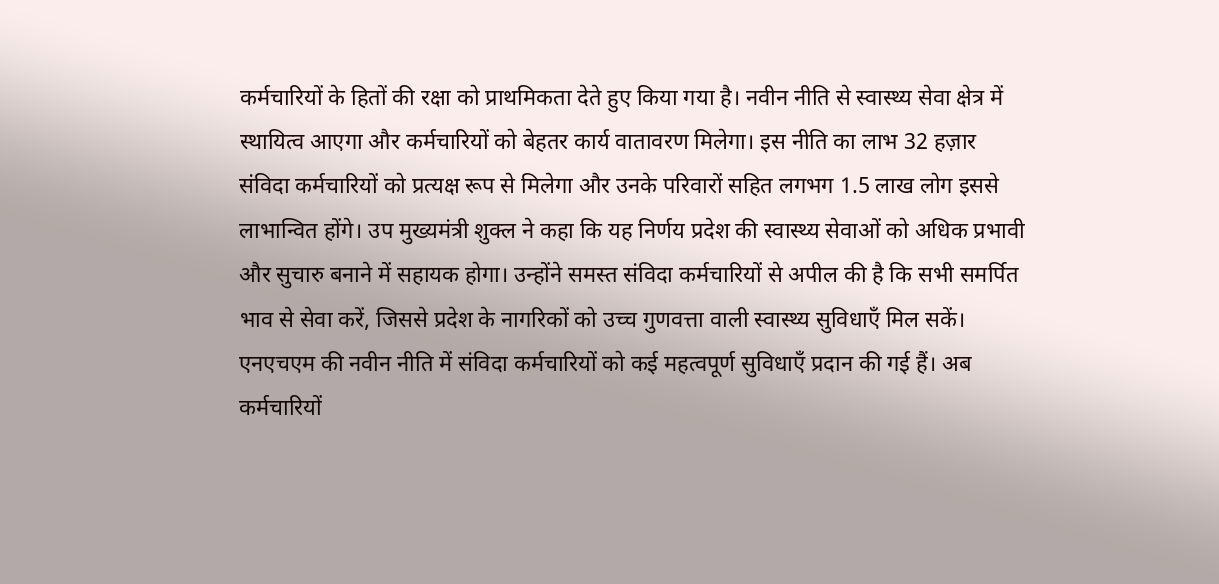कर्मचारियों के हितों की रक्षा को प्राथमिकता देते हुए किया गया है। नवीन नीति से स्वास्थ्य सेवा क्षेत्र में स्थायित्व आएगा और कर्मचारियों को बेहतर कार्य वातावरण मिलेगा। इस नीति का लाभ 32 हज़ार संविदा कर्मचारियों को प्रत्यक्ष रूप से मिलेगा और उनके परिवारों सहित लगभग 1.5 लाख लोग इससे लाभान्वित होंगे। उप मुख्यमंत्री शुक्ल ने कहा कि यह निर्णय प्रदेश की स्वास्थ्य सेवाओं को अधिक प्रभावी और सुचारु बनाने में सहायक होगा। उन्होंने समस्त संविदा कर्मचारियों से अपील की है कि सभी समर्पित भाव से सेवा करें, जिससे प्रदेश के नागरिकों को उच्च गुणवत्ता वाली स्वास्थ्य सुविधाएँ मिल सकें। एनएचएम की नवीन नीति में संविदा कर्मचारियों को कई महत्वपूर्ण सुविधाएँ प्रदान की गई हैं। अब कर्मचारियों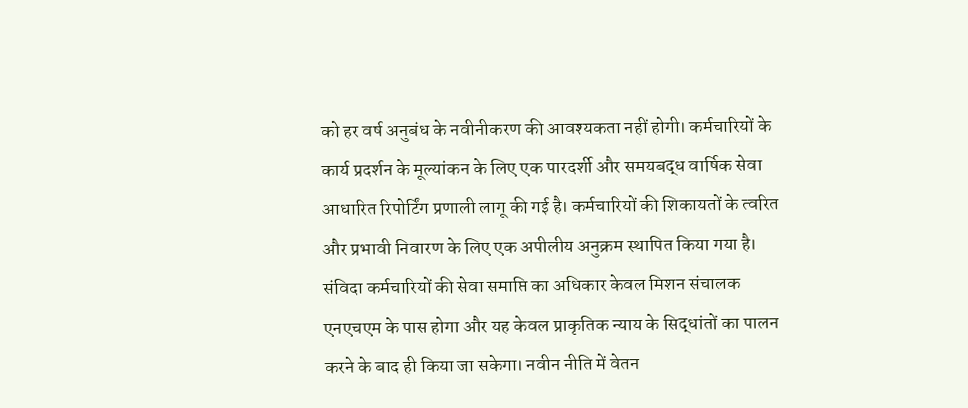को हर वर्ष अनुबंध के नवीनीकरण की आवश्यकता नहीं होगी। कर्मचारियों के कार्य प्रदर्शन के मूल्यांकन के लिए एक पारदर्शी और समयबद्ध वार्षिक सेवा आधारित रिपोर्टिंग प्रणाली लागू की गई है। कर्मचारियों की शिकायतों के त्वरित और प्रभावी निवारण के लिए एक अपीलीय अनुक्रम स्थापित किया गया है। संविदा कर्मचारियों की सेवा समाप्ति का अधिकार केवल मिशन संचालक एनएचएम के पास होगा और यह केवल प्राकृतिक न्याय के सिद्धांतों का पालन करने के बाद ही किया जा सकेगा। नवीन नीति में वेतन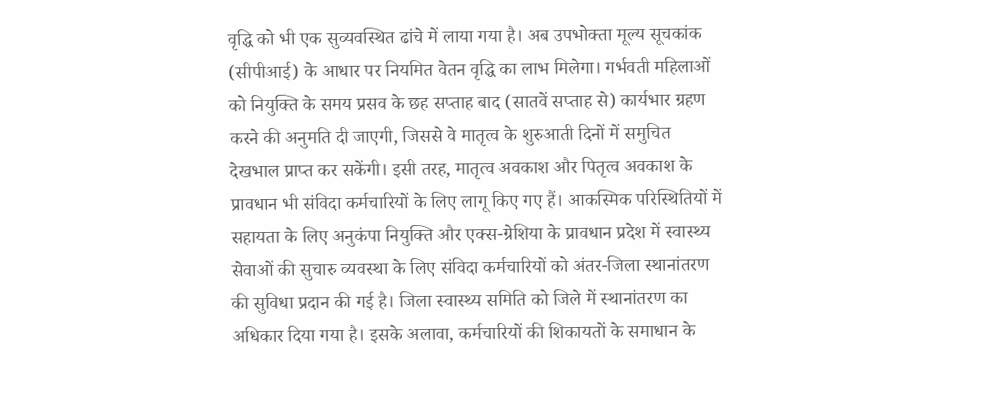वृद्धि को भी एक सुव्यवस्थित ढांचे में लाया गया है। अब उपभोक्ता मूल्य सूचकांक (सीपीआई) के आधार पर नियमित वेतन वृद्धि का लाभ मिलेगा। गर्भवती महिलाओं को नियुक्ति के समय प्रसव के छह सप्ताह बाद (सातवें सप्ताह से) कार्यभार ग्रहण करने की अनुमति दी जाएगी, जिससे वे मातृत्व के शुरुआती दिनों में समुचित देखभाल प्राप्त कर सकेंगी। इसी तरह, मातृत्व अवकाश और पितृत्व अवकाश के प्रावधान भी संविदा कर्मचारियों के लिए लागू किए गए हैं। आकस्मिक परिस्थितियों में सहायता के लिए अनुकंपा नियुक्ति और एक्स-ग्रेशिया के प्रावधान प्रदेश में स्वास्थ्य सेवाओं की सुचारु व्यवस्था के लिए संविदा कर्मचारियों को अंतर-जिला स्थानांतरण की सुविधा प्रदान की गई है। जिला स्वास्थ्य समिति को जिले में स्थानांतरण का अधिकार दिया गया है। इसके अलावा, कर्मचारियों की शिकायतों के समाधान के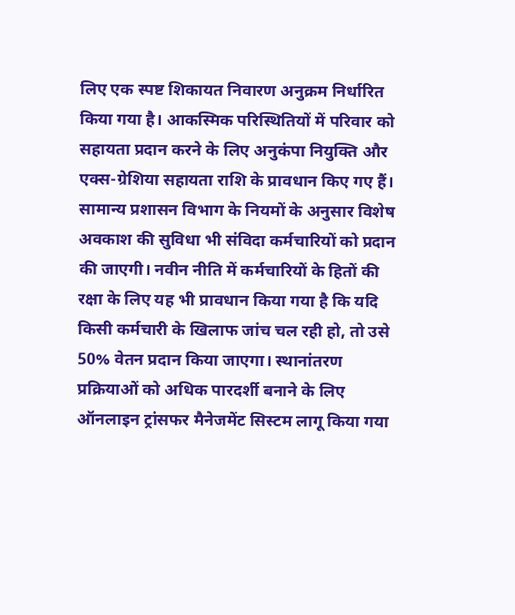लिए एक स्पष्ट शिकायत निवारण अनुक्रम निर्धारित किया गया है। आकस्मिक परिस्थितियों में परिवार को सहायता प्रदान करने के लिए अनुकंपा नियुक्ति और एक्स-ग्रेशिया सहायता राशि के प्रावधान किए गए हैं। सामान्य प्रशासन विभाग के नियमों के अनुसार विशेष अवकाश की सुविधा भी संविदा कर्मचारियों को प्रदान की जाएगी। नवीन नीति में कर्मचारियों के हितों की रक्षा के लिए यह भी प्रावधान किया गया है कि यदि किसी कर्मचारी के खिलाफ जांच चल रही हो, तो उसे 50% वेतन प्रदान किया जाएगा। स्थानांतरण प्रक्रियाओं को अधिक पारदर्शी बनाने के लिए ऑनलाइन ट्रांसफर मैनेजमेंट सिस्टम लागू किया गया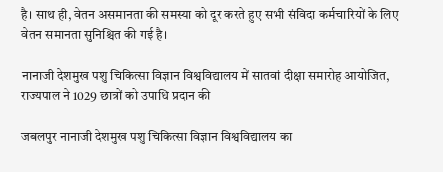है। साथ ही, वेतन असमानता की समस्या को दूर करते हुए सभी संविदा कर्मचारियों के लिए वेतन समानता सुनिश्चित की गई है।

नानाजी देशमुख पशु चिकित्सा विज्ञान विश्वविद्यालय में सातवां दीक्षा समारोह आयोजित, राज्यपाल ने 1029 छात्रों को उपाधि प्रदान की

जबलपुर नानाजी देशमुख पशु चिकित्सा विज्ञान विश्वविद्यालय का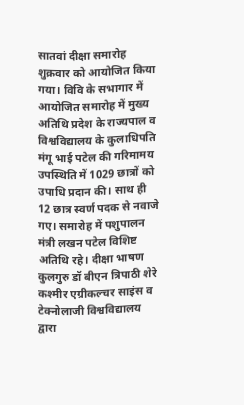सातवां दीक्षा समारोह शुक्रवार को आयोजित किया गया। विवि के सभागार में आयोजित समारोह में मुख्य अतिथि प्रदेश के राज्यपाल व विश्वविद्यालय के कुलाधिपति मंगू भाई पटेल की गरिमामय उपस्थिति में 1029 छात्रों को उपाधि प्रदान की। साथ ही 12 छात्र स्वर्ण पदक से नवाजे गए। समारोह में पशुपालन मंत्री लखन पटेल विशिष्ट अतिथि रहे। दीक्षा भाषण कुलगुरु डॉ बीएन त्रिपाठी शेरे कश्मीर एग्रीकल्चर साइंस व टेक्नोलाजी विश्वविद्यालय द्वारा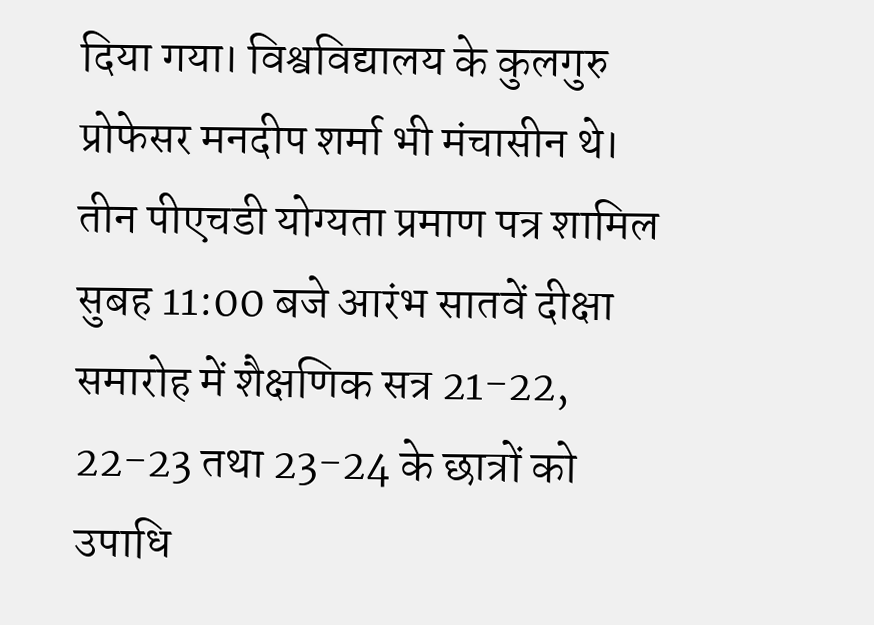दिया गया। विश्वविद्यालय के कुलगुरु प्रोफेसर मनदीप शर्मा भी मंचासीन थे। तीन पीएचडी योग्यता प्रमाण पत्र शामिल सुबह 11:00 बजे आरंभ सातवें दीक्षा समारोह में शैक्षणिक सत्र 21-22, 22-23 तथा 23-24 के छात्रों को उपाधि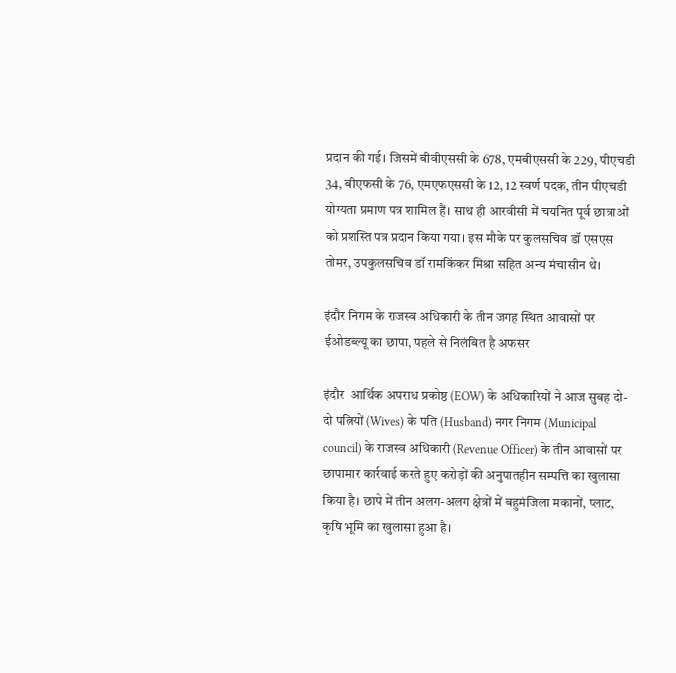प्रदान की गई। जिसमें बीवीएससी के 678, एमबीएससी के 229, पीएचडी 34, बीएफसी के 76, एमएफएससी के 12, 12 स्वर्ण पदक, तीन पीएचडी योग्यता प्रमाण पत्र शामिल हैं। साथ ही आरवीसी में चयनित पूर्व छात्राओं को प्रशस्ति पत्र प्रदान किया गया। इस मौके पर कुलसचिव डॉ एसएस तोमर, उपकुलसचिव डॉ रामकिंकर मिश्रा सहित अन्य मंचासीन थे।

इंदौर निगम के राजस्व अधिकारी के तीन जगह स्थित आवासों पर ईओडब्ल्यू का छापा, पहले से निलंबित है अफसर

इंदौर  आर्थिक अपराध प्रकोष्ठ (EOW) के अधिकारियों ने आज सुबह दो-दो पत्नियों (Wives) के पति (Husband) नगर निगम (Municipal council) के राजस्व अधिकारी (Revenue Officer) के तीन आवासों पर छापामार कार्रवाई करते हुए करोड़ों की अनुपातहीन सम्पत्ति का खुलासा किया है। छापे में तीन अलग-अलग क्षेत्रों में बहुमंजिला मकानों, प्लाट, कृषि भूमि का खुलासा हुआ है।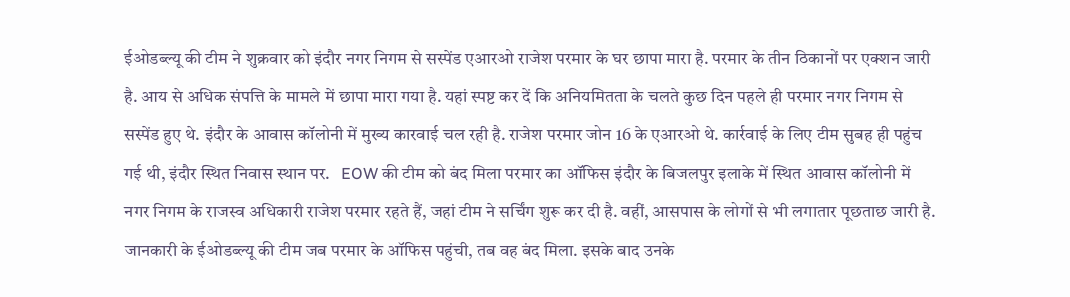ईओडब्ल्यू की टीम ने शुक्रवार को इंदौर नगर निगम से सस्पेंड एआरओ राजेश परमार के घर छापा मारा है. परमार के तीन ठिकानों पर एक्शन जारी है. आय से अधिक संपत्ति के मामले में छापा मारा गया है. यहां स्पष्ट कर दें कि अनियमितता के चलते कुछ दिन पहले ही परमार नगर निगम से सस्पेंड हुए थे. इंदौर के आवास कॉलोनी में मुख्य कारवाई चल रही है. राजेश परमार जोन 16 के एआरओ थे. कार्रवाई के लिए टीम सुबह ही पहुंच गई थी, इंदौर स्थित निवास स्थान पर.   EOW की टीम को बंद मिला परमार का ऑफिस इंदौर के बिजलपुर इलाके में स्थित आवास कॉलोनी में नगर निगम के राजस्व अधिकारी राजेश परमार रहते हैं, जहां टीम ने सर्चिंग शुरू कर दी है. वहीं, आसपास के लोगों से भी लगातार पूछताछ जारी है. जानकारी के ईओडब्ल्यू की टीम जब परमार के ऑफिस पहुंची, तब वह बंद मिला. इसके बाद उनके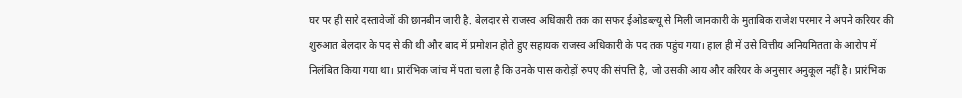घर पर ही सारे दस्तावेजों की छानबीन जारी है. बेलदार से राजस्व अधिकारी तक का सफर ईओडब्ल्यू से मिली जानकारी के मुताबिक राजेश परमार ने अपने करियर की शुरुआत बेलदार के पद से की थी और बाद में प्रमोशन होते हुए सहायक राजस्व अधिकारी के पद तक पहुंच गया। हाल ही में उसे वित्तीय अनियमितता के आरोप में निलंबित किया गया था। प्रारंभिक जांच में पता चला है कि उनके पास करोड़ों रुपए की संपत्ति है, जो उसकी आय और करियर के अनुसार अनुकूल नहीं है। प्रारंभिक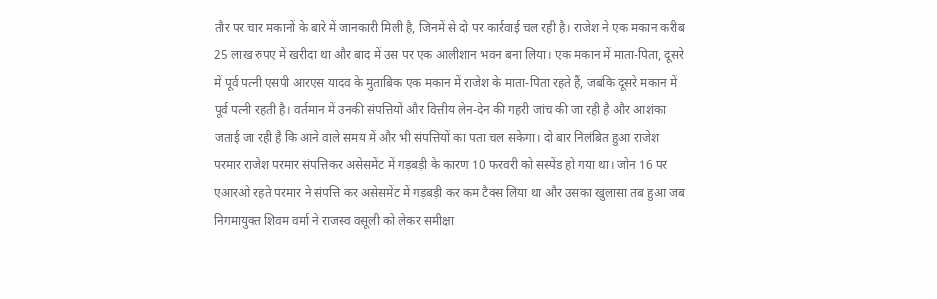तौर पर चार मकानों के बारे में जानकारी मिली है, जिनमें से दो पर कार्रवाई चल रही है। राजेश ने एक मकान करीब 25 लाख रुपए में खरीदा था और बाद में उस पर एक आलीशान भवन बना लिया। एक मकान में माता-पिता, दूसरे में पूर्व पत्नी एसपी आरएस यादव के मुताबिक एक मकान में राजेश के माता-पिता रहते हैं, जबकि दूसरे मकान में पूर्व पत्नी रहती है। वर्तमान में उनकी संपत्तियों और वित्तीय लेन-देन की गहरी जांच की जा रही है और आशंका जताई जा रही है कि आने वाले समय में और भी संपत्तियों का पता चल सकेगा। दो बार निलंबित हुआ राजेश परमार राजेश परमार संपत्तिकर असेसमेंट में गड़बड़ी के कारण 10 फरवरी को सस्पेंड हो गया था। जोन 16 पर एआरओ रहते परमार ने संपत्ति कर असेसमेंट में गड़बड़ी कर कम टैक्स लिया था और उसका खुलासा तब हुआ जब निगमायुक्त शिवम वर्मा ने राजस्व वसूली को लेकर समीक्षा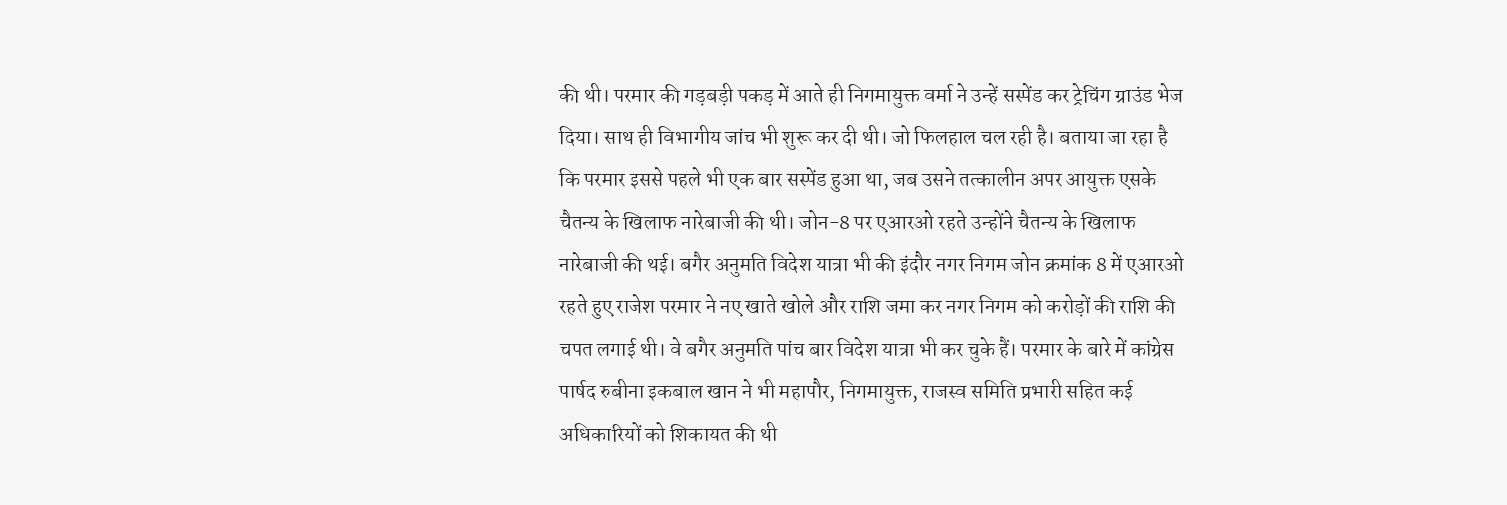की थी। परमार की गड़बड़ी पकड़ में आते ही निगमायुक्त वर्मा ने उन्हें सस्पेंड कर ट्रेचिंग ग्राउंड भेज दिया। साथ ही विभागीय जांच भी शुरू कर दी थी। जो फिलहाल चल रही है। बताया जा रहा है कि परमार इससे पहले भी एक बार सस्पेंड हुआ था, जब उसने तत्कालीन अपर आयुक्त एसके चैतन्य के खिलाफ नारेबाजी की थी। जोन-8 पर एआरओ रहते उन्होंने चैतन्य के खिलाफ नारेबाजी की थई। बगैर अनुमति विदेश यात्रा भी की इंदौर नगर निगम जोन क्रमांक 8 में एआरओ रहते हुए राजेश परमार ने नए खाते खोले और राशि जमा कर नगर निगम को करोड़ों की राशि की चपत लगाई थी। वे बगैर अनुमति पांच बार विदेश यात्रा भी कर चुके हैं। परमार के बारे में कांग्रेस पार्षद रुबीना इकबाल खान ने भी महापौर, निगमायुक्त, राजस्व समिति प्रभारी सहित कई अधिकारियों को शिकायत की थी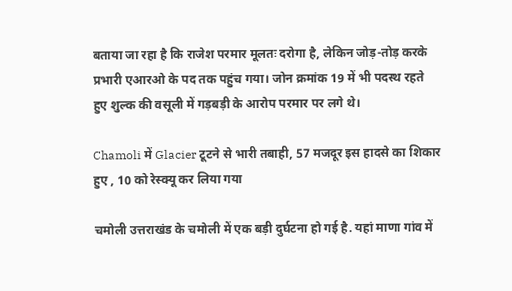बताया जा रहा है कि राजेश परमार मूलतः दरोगा है, लेकिन जोड़-तोड़ करके प्रभारी एआरओ के पद तक पहुंच गया। जोन क्रमांक 19 में भी पदस्थ रहते हुए शुल्क की वसूली में गड़बड़ी के आरोप परमार पर लगे थे।

Chamoli में Glacier टूटने से भारी तबाही, 57 मजदूर इस हादसे का शिकार हुए , 10 को रेस्क्यू कर लिया गया

चमोली उत्तराखंड के चमोली में एक बड़ी दुर्घटना हो गई है. यहां माणा गांव में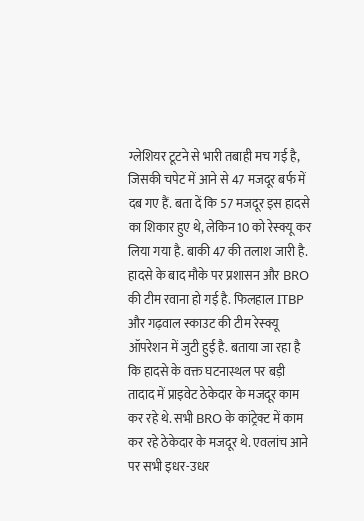ग्लेशियर टूटने से भारी तबाही मच गई है, जिसकी चपेट में आने से 47 मजदूर बर्फ में दब गए हैं. बता दें कि 57 मजदूर इस हादसे का शिकार हुए थे, लेकिन 10 को रेस्क्यू कर लिया गया है. बाकी 47 की तलाश जारी है. हादसे के बाद मौके पर प्रशासन और BRO की टीम रवाना हो गई है. फिलहाल ITBP और गढ़वाल स्काउट की टीम रेस्क्यू ऑपरेशन में जुटी हुई है. बताया जा रहा है कि हादसे के वक्त घटनास्थल पर बड़ी तादाद में प्राइवेट ठेकेदार के मजदूर काम कर रहे थे. सभी BRO के कांट्रेक्ट में काम कर रहे ठेकेदार के मजदूर थे. एवलांच आने पर सभी इधर-उधर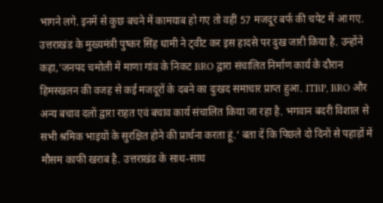भागने लगे. इनमें से कुछ बचने में कामयाब हो गए तो वहीं 57 मजदूर बर्फ की चपेट में आ गए. उत्तराखंड के मुख्यमंत्री पुष्कर सिंह धामी ने ट्वीट कर इस हादसे पर दुख जारी किया है. उन्होंने कहा,’जनपद चमोली में माणा गांव के निकट BRO द्वारा संचालित निर्माण कार्य के दौरान हिमस्खलन की वजह से कई मजदूरों के दबने का दुःखद समाचार प्राप्त हुआ. ITBP, BRO और अन्य बचाव दलों द्वारा राहत एवं बचाव कार्य संचालित किया जा रहा है. भगवान बदरी विशाल से सभी श्रमिक भाइयों के सुरक्षित होने की प्रार्थना करता हूं.’ बता दें कि पिछले दो दिनों से पहाड़ों में मौसम काफी खराब है. उत्तराखंड के साथ-साथ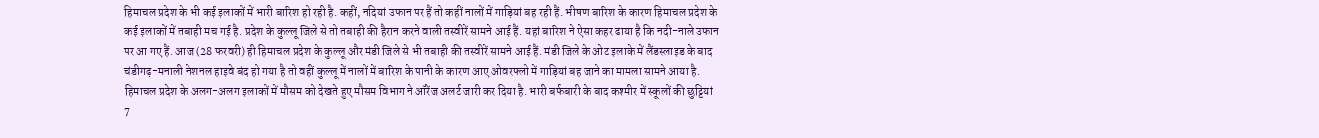हिमाचल प्रदेश के भी कई इलाकों में भारी बारिश हो रही है. कहीं, नदियां उफान पर हैं तो कहीं नालों में गाड़ियां बह रही हैं. भीषण बारिश के कारण हिमाचल प्रदेश के कई इलाकों में तबाही मच गई है. प्रदेश के कुल्लू जिले से तो तबाही की हैरान करने वाली तस्वीरें सामने आई हैं. यहां बारिश ने ऐसा कहर ढाया है कि नदी-नाले उफान पर आ गए हैं. आज (28 फरवरी) ही हिमाचल प्रदेश के कुल्लू और मंडी जिले से भी तबाही की तस्वीरें सामने आई हैं. मंडी जिले के ओट इलाके में लैंडस्लाइड के बाद चंडीगढ़-मनाली नेशनल हाइवे बंद हो गया है तो वहीं कुल्लू में नालों में बारिश के पानी के कारण आए ओवरफ्लो में गाड़ियां बह जाने का मामला सामने आया है. हिमाचल प्रदेश के अलग-अलग इलाकों में मौसम को देखते हुए मौसम विभाग ने ऑरेंज अलर्ट जारी कर दिया है. भारी बर्फबारी के बाद कश्मीर में स्कूलों की छुट्टियां 7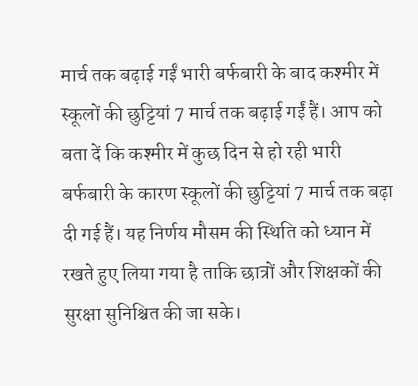मार्च तक बढ़ाई गईं भारी बर्फबारी के बाद कश्मीर में स्कूलों की छुट्टियां 7 मार्च तक बढ़ाई गईं हैं। आप को बता दें कि कश्मीर में कुछ दिन से हो रही भारी बर्फबारी के कारण स्कूलों की छुट्टियां 7 मार्च तक बढ़ा दी गई हैं। यह निर्णय मौसम की स्थिति को ध्यान में रखते हुए लिया गया है ताकि छात्रों और शिक्षकों की सुरक्षा सुनिश्चित की जा सके।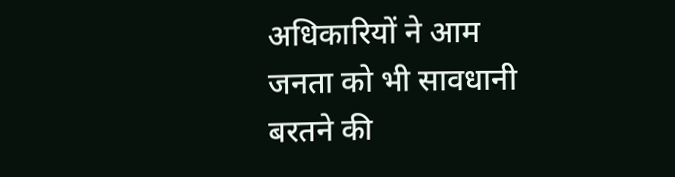अधिकारियों ने आम जनता को भी सावधानी बरतने की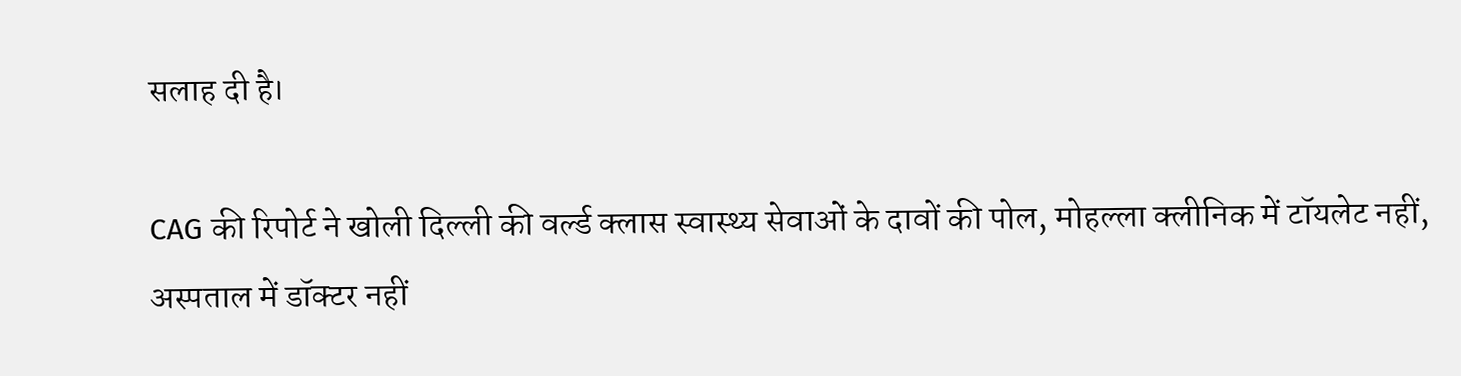सलाह दी है।

CAG की रिपोर्ट ने खोली दिल्ली की वर्ल्ड क्लास स्वास्थ्य सेवाओं के दावों की पोल, मोहल्ला क्लीनिक में टॉयलेट नहीं, अस्पताल में डॉक्टर नहीं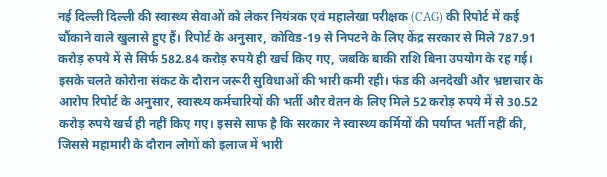नई दिल्ली दिल्ली की स्वास्थ्य सेवाओं को लेकर नियंत्रक एवं महालेखा परीक्षक (CAG) की रिपोर्ट में कई चौंकाने वाले खुलासे हुए हैं। रिपोर्ट के अनुसार, कोविड-19 से निपटने के लिए केंद्र सरकार से मिले 787.91 करोड़ रुपये में से सिर्फ 582.84 करोड़ रुपये ही खर्च किए गए, जबकि बाकी राशि बिना उपयोग के रह गई। इसके चलते कोरोना संकट के दौरान जरूरी सुविधाओं की भारी कमी रही। फंड की अनदेखी और भ्रष्टाचार के आरोप रिपोर्ट के अनुसार, स्वास्थ्य कर्मचारियों की भर्ती और वेतन के लिए मिले 52 करोड़ रुपये में से 30.52 करोड़ रुपये खर्च ही नहीं किए गए। इससे साफ है कि सरकार ने स्वास्थ्य कर्मियों की पर्याप्त भर्ती नहीं की, जिससे महामारी के दौरान लोगों को इलाज में भारी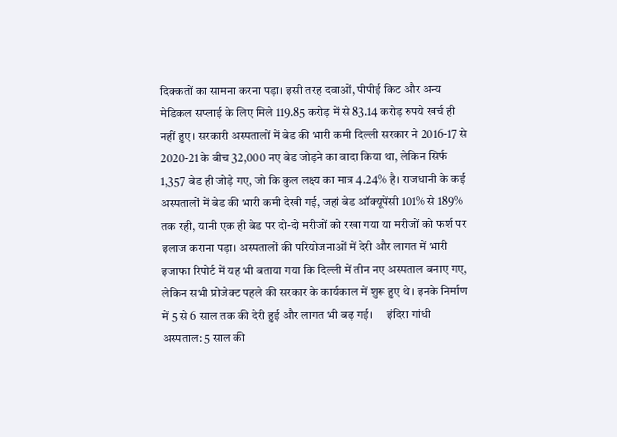दिक्कतों का सामना करना पड़ा। इसी तरह दवाओं, पीपीई किट और अन्य मेडिकल सप्लाई के लिए मिले 119.85 करोड़ में से 83.14 करोड़ रुपये खर्च ही नहीं हुए। सरकारी अस्पतालों में बेड की भारी कमी दिल्ली सरकार ने 2016-17 से 2020-21 के बीच 32,000 नए बेड जोड़ने का वादा किया था, लेकिन सिर्फ 1,357 बेड ही जोड़े गए, जो कि कुल लक्ष्य का मात्र 4.24% है। राजधानी के कई अस्पतालों में बेड की भारी कमी देखी गई, जहां बेड ऑक्यूपेंसी 101% से 189% तक रही, यानी एक ही बेड पर दो-दो मरीजों को रखा गया या मरीजों को फर्श पर इलाज कराना पड़ा। अस्पतालों की परियोजनाओं में देरी और लागत में भारी इजाफा रिपोर्ट में यह भी बताया गया कि दिल्ली में तीन नए अस्पताल बनाए गए, लेकिन सभी प्रोजेक्ट पहले की सरकार के कार्यकाल में शुरू हुए थे। इनके निर्माण में 5 से 6 साल तक की देरी हुई और लागत भी बढ़ गई।     इंदिरा गांधी अस्पताल: 5 साल की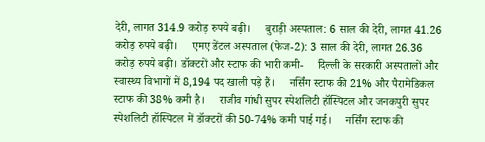देरी, लागत 314.9 करोड़ रुपये बढ़ी।     बुराड़ी अस्पताल: 6 साल की देरी, लागत 41.26 करोड़ रुपये बढ़ी।     एमए डेंटल अस्पताल (फेज-2): 3 साल की देरी, लागत 26.36 करोड़ रुपये बढ़ी। डॉक्टरों और स्टाफ की भारी कमी-     दिल्ली के सरकारी अस्पतालों और स्वास्थ्य विभागों में 8,194 पद खाली पड़े हैं।     नर्सिंग स्टाफ की 21% और पैरामेडिकल स्टाफ की 38% कमी है।     राजीव गांधी सुपर स्पेशलिटी हॉस्पिटल और जनकपुरी सुपर स्पेशलिटी हॉस्पिटल में डॉक्टरों की 50-74% कमी पाई गई।     नर्सिंग स्टाफ की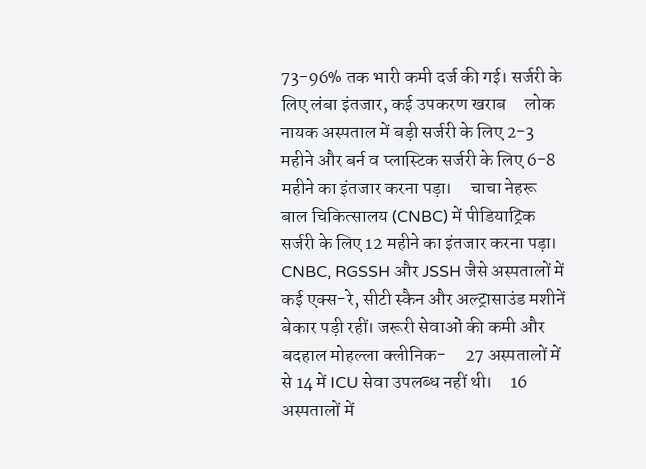73-96% तक भारी कमी दर्ज की गई। सर्जरी के लिए लंबा इंतजार, कई उपकरण खराब     लोक नायक अस्पताल में बड़ी सर्जरी के लिए 2-3 महीने और बर्न व प्लास्टिक सर्जरी के लिए 6-8 महीने का इंतजार करना पड़ा।     चाचा नेहरू बाल चिकित्सालय (CNBC) में पीडियाट्रिक सर्जरी के लिए 12 महीने का इंतजार करना पड़ा।     CNBC, RGSSH और JSSH जैसे अस्पतालों में कई एक्स-रे, सीटी स्कैन और अल्ट्रासाउंड मशीनें बेकार पड़ी रहीं। जरूरी सेवाओं की कमी और बदहाल मोहल्ला क्लीनिक-     27 अस्पतालों में से 14 में ICU सेवा उपलब्ध नहीं थी।     16 अस्पतालों में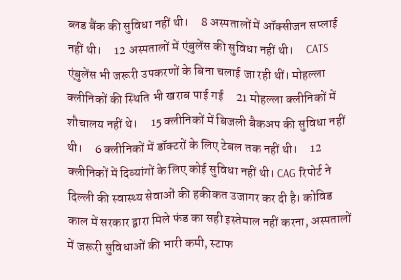ब्लड बैंक की सुविधा नहीं थी।     8 अस्पतालों में ऑक्सीजन सप्लाई नहीं थी।     12 अस्पतालों में एंबुलेंस की सुविधा नहीं थी।     CATS एंबुलेंस भी जरूरी उपकरणों के बिना चलाई जा रही थीं। मोहल्ला क्लीनिकों की स्थिति भी खराब पाई गई     21 मोहल्ला क्लीनिकों में शौचालय नहीं थे।     15 क्लीनिकों में बिजली बैकअप की सुविधा नहीं थी।     6 क्लीनिकों में डॉक्टरों के लिए टेबल तक नहीं थी।     12 क्लीनिकों में दिव्यांगों के लिए कोई सुविधा नहीं थी। CAG रिपोर्ट ने दिल्ली की स्वास्थ्य सेवाओं की हकीकत उजागर कर दी है। कोविड काल में सरकार द्वारा मिले फंड का सही इस्तेमाल नहीं करना, अस्पतालों में जरूरी सुविधाओं की भारी कमी, स्टाफ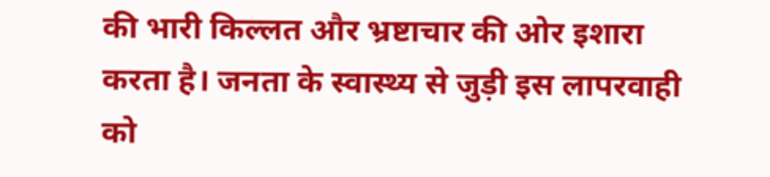की भारी किल्लत और भ्रष्टाचार की ओर इशारा करता है। जनता के स्वास्थ्य से जुड़ी इस लापरवाही को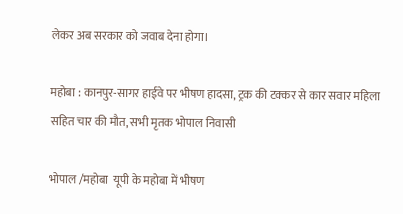लेकर अब सरकार को जवाब देना होगा।

महोबा : कानपुर-सागर हाईवे पर भीषण हादसा, ट्रक की टक्कर से कार सवार महिला सहित चार की मौत, सभी मृतक भोपाल निवासी

भोपाल /महोबा  यूपी के महोबा में भीषण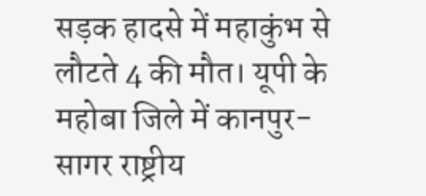सड़क हादसे में महाकुंभ से लौटते 4 की मौत। यूपी के महोबा जिले में कानपुर-सागर राष्ट्रीय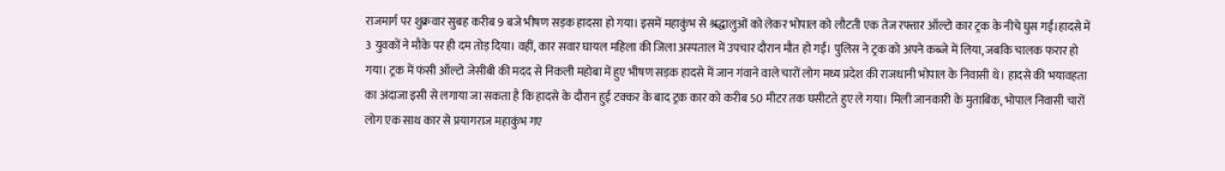राजमार्ग पर शुक्रवार सुबह करीब 9 बजे भीषण सड़क हादसा हो गया। इसमें महाकुंभ से श्रद्धालुओं को लेकर भोपाल को लौटती एक तेज रफ्तार ऑल्टो कार ट्रक के नीचे घुस गई।हादसे में 3 युवकों ने मौके पर ही दम तोड़ दिया। वहीं, कार सवार घायल महिला की जिला अस्पताल में उपचार दौरान मौत हो गई। पुलिस ने ट्रक को अपने कब्जे में लिया, जबकि चालक फरार हो गया। ट्रक में फंसी ऑल्टो जेसीबी की मदद से निकली महोबा में हुए भीषण सड़क हादसे में जान गंवाने वाले चारों लोग मध्य प्रदेश की राजधानी भोपाल के निवासी थे। हादसे की भयावहता का अंदाजा इसी से लगाया जा सकता है कि हादसे के दौरान हुई टक्कर के बाद ट्रक कार को करीब 50 मीटर तक घसीटते हुए ले गया। मिली जानकारी के मुताबिक, भोपाल निवासी चारों लोग एक साथ कार से प्रयागराज महाकुंभ गए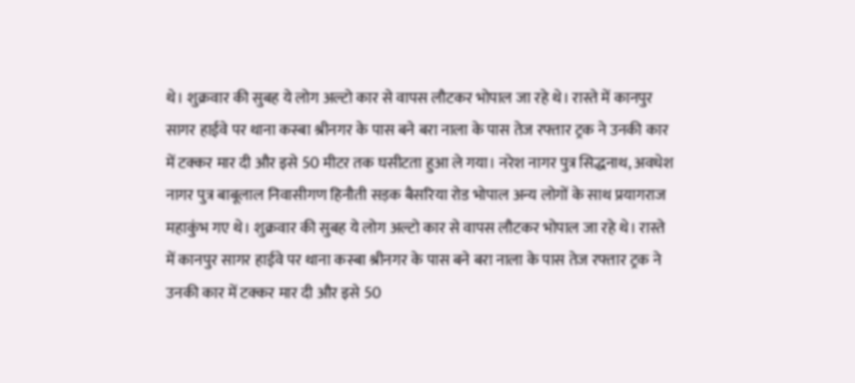थे। शुक्रवार की सुबह ये लोग अल्टो कार से वापस लौटकर भोपाल जा रहे थे। रास्ते में कानपुर सागर हाईवे पर थाना कस्बा श्रीनगर के पास बने बरा नाला के पास तेज रफ्तार ट्रक ने उनकी कार में टक्कर मार दी और इसे 50 मीटर तक घसीटता हुआ ले गया। नरेश नागर पुत्र सिद्धनाथ, अवधेश नागर पुत्र बाबूलाल निवासीगण हिनौती सड़क बैसरिया रोड भोपाल अन्य लोगों के साथ प्रयागराज महाकुंभ गए थे। शुक्रवार की सुबह ये लोग अल्टो कार से वापस लौटकर भोपाल जा रहे थे। रास्ते में कानपुर सागर हाईवे पर थाना कस्बा श्रीनगर के पास बने बरा नाला के पास तेज रफ्तार ट्रक ने उनकी कार में टक्कर मार दी और इसे 50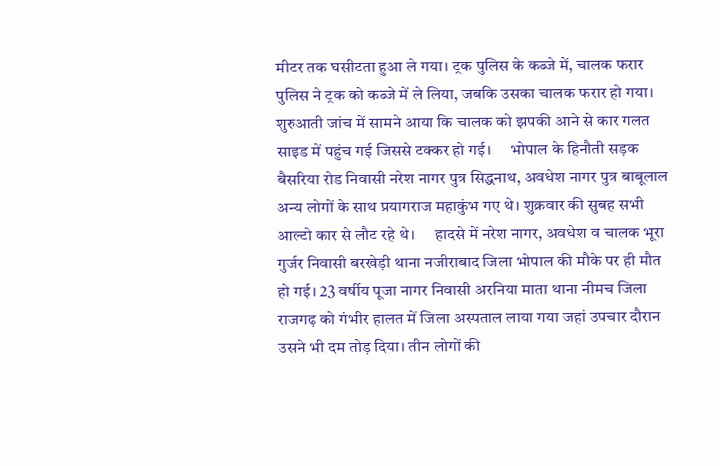मीटर तक घसीटता हुआ ले गया। ट्रक पुलिस के कब्जे में, चालक फरार     पुलिस ने ट्रक को कब्जे में ले लिया, जबकि उसका चालक फरार हो गया। शुरुआती जांच में सामने आया कि चालक को झपकी आने से कार गलत साइड में पहुंच गई जिससे टक्कर हो गई।     भोपाल के हिनौती सड़क बैसरिया रोड निवासी नरेश नागर पुत्र सिद्धनाथ, अवधेश नागर पुत्र बाबूलाल अन्य लोगों के साथ प्रयागराज महाकुंभ गए थे। शुक्रवार की सुबह सभी आल्टो कार से लौट रहे थे।     हादसे में नरेश नागर, अवधेश व चालक भूरा गुर्जर निवासी बरखेड़ी थाना नजीराबाद जिला भोपाल की मौके पर ही मौत हो गई। 23 वर्षीय पूजा नागर निवासी अरनिया माता थाना नीमच जिला राजगढ़ को गंभीर हालत में जिला अस्पताल लाया गया जहां उपचार दौरान उसने भी दम तोड़ दिया। तीन लोगों की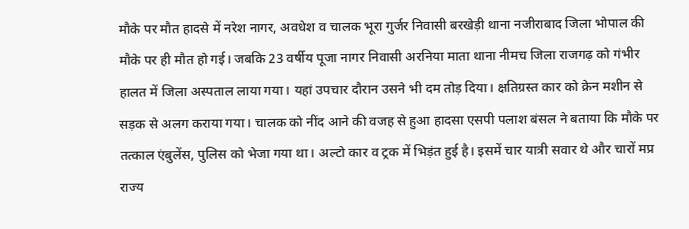मौके पर मौत हादसे में नरेश नागर, अवधेश व चालक भूरा गुर्जर निवासी बरखेड़ी थाना नजीराबाद जिला भोपाल की मौके पर ही मौत हो गई। जबकि 23 वर्षीय पूजा नागर निवासी अरनिया माता थाना नीमच जिला राजगढ़ को गंभीर हालत में जिला अस्पताल लाया गया। यहां उपचार दौरान उसने भी दम तोड़ दिया। क्षतिग्रस्त कार को क्रेन मशीन से सड़क से अलग कराया गया। चालक को नींद आने की वजह से हुआ हादसा एसपी पलाश बंसल ने बताया क‍ि मौके पर तत्काल एंबुलेंस, पुलिस को भेजा गया था। अल्टो कार व ट्रक में भिड़ंत हुई है। इसमें चार यात्री सवार थे और चारों मप्र राज्य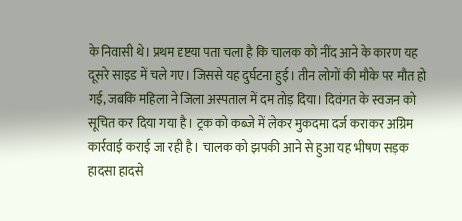के निवासी थे। प्रथम दृष्टया पता चला है कि चालक को नींद आने के कारण यह दूसरे साइड में चले गए। जिससे यह दुर्घटना हुई। तीन लोगों की मौके पर मौत हो गई, जबकि महिला ने जिला अस्पताल में दम तोड़ दिया। दिवंगत के स्वजन को सूचित कर दिया गया है। ट्रक को कब्जे में लेकर मुकदमा दर्ज कराकर अग्रिम कार्रवाई कराई जा रही है। चालक को झपकी आने से हुआ यह भीषण सड़क हादसा हादसे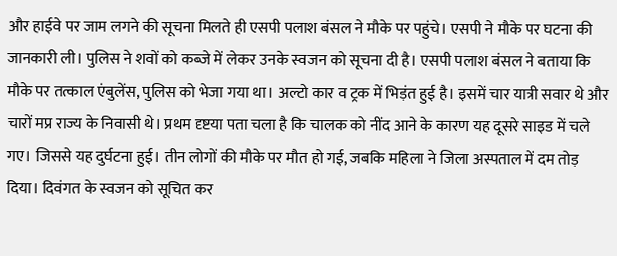और हाईवे पर जाम लगने की सूचना मिलते ही एसपी पलाश बंसल ने मौके पर पहुंचे। एसपी ने मौके पर घटना की जानकारी ली। पुलिस ने शवों को कब्जे में लेकर उनके स्वजन को सूचना दी है। एसपी पलाश बंसल ने बताया क‍ि मौके पर तत्काल एंबुलेंस, पुलिस को भेजा गया था। अल्टो कार व ट्रक में भिड़ंत हुई है। इसमें चार यात्री सवार थे और चारों मप्र राज्य के निवासी थे। प्रथम दृष्टया पता चला है कि चालक को नींद आने के कारण यह दूसरे साइड में चले गए। जिससे यह दुर्घटना हुई। तीन लोगों की मौके पर मौत हो गई, जबकि महिला ने जिला अस्पताल में दम तोड़ दिया। दिवंगत के स्वजन को सूचित कर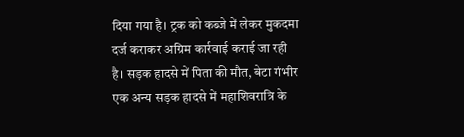दिया गया है। ट्रक को कब्जे में लेकर मुकदमा दर्ज कराकर अग्रिम कार्रवाई कराई जा रही है। सड़क हादसे में पिता की मौत, बेटा गंभीर एक अन्य सड़क हादसे में महाशिवरात्रि के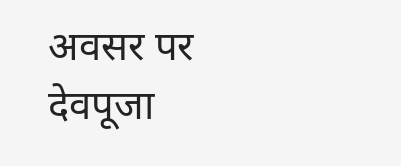अवसर पर देवपूजा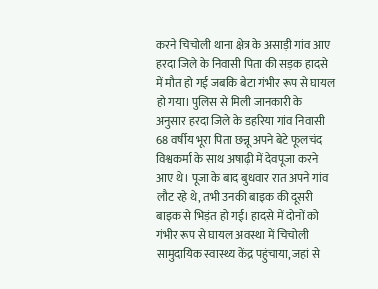करने चिचोली थाना क्षेत्र के असाड़ी गांव आए हरदा जिले के निवासी पिता की सड़क हादसे में मौत हो गई जबकि बेटा गंभीर रूप से घायल हो गया। पुलिस से मिली जानकारी के अनुसार हरदा जिले के डहरिया गांव निवासी 68 वर्षीय भूरा पिता छन्नू अपने बेटे फूलचंद विश्वकर्मा के साथ अषाढ़ी में देवपूजा करने आए थे। पूजा के बाद बुधवार रात अपने गांव लौट रहे थे, तभी उनकी बाइक की दूसरी बाइक से भिड़ंत हो गई। हादसे में दोनों को गंभीर रूप से घायल अवस्था में चिचोली सामुदायिक स्वास्थ्य केंद्र पहुंचाया, जहां से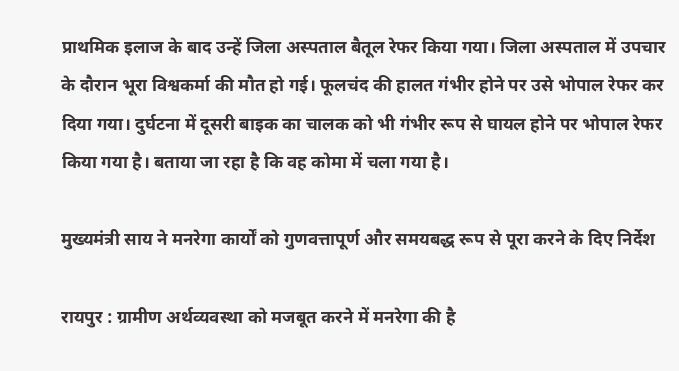प्राथमिक इलाज के बाद उन्हें जिला अस्पताल बैतूल रेफर किया गया। जिला अस्पताल में उपचार के दौरान भूरा विश्वकर्मा की मौत हो गई। फूलचंद की हालत गंभीर होने पर उसे भोपाल रेफर कर दिया गया। दुर्घटना में दूसरी बाइक का चालक को भी गंभीर रूप से घायल होने पर भोपाल रेफर किया गया है। बताया जा रहा है कि वह कोमा में चला गया है।

मुख्यमंत्री साय ने मनरेगा कार्यों को गुणवत्तापूर्ण और समयबद्ध रूप से पूरा करने के दिए निर्देश

रायपुर : ग्रामीण अर्थव्यवस्था को मजबूत करने में मनरेगा की है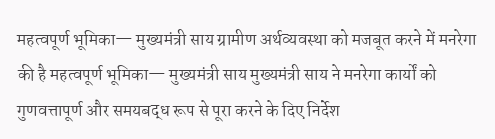महत्वपूर्ण भूमिका— मुख्यमंत्री साय ग्रामीण अर्थव्यवस्था को मजबूत करने में मनरेगा की है महत्वपूर्ण भूमिका— मुख्यमंत्री साय मुख्यमंत्री साय ने मनरेगा कार्यों को गुणवत्तापूर्ण और समयबद्ध रूप से पूरा करने के दिए निर्देश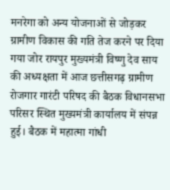मनरेगा को अन्य योजनाओं से जोड़कर ग्रामीण विकास की गति तेज करने पर दिया गया जोर रायपुर मुख्यमंत्री विष्णु देव साय की अध्यक्षता में आज छत्तीसगढ़ ग्रामीण रोजगार गारंटी परिषद की बैठक विधानसभा परिसर स्थित मुख्यमंत्री कार्यालय में संपन्न हुई। बैठक में महात्मा गांधी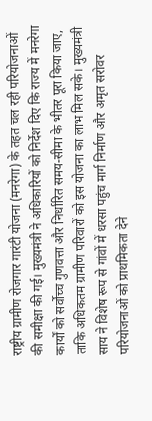राष्ट्रीय ग्रामीण रोजगार गारंटी योजना (मनरेगा) के तहत चल रही परियोजनाओं की समीक्षा की गई। मुख्यमंत्री ने अधिकारियों को निर्देश दिए कि राज्य में मनरेगा कार्यों को सर्वोच्च गुणवत्ता और निर्धारित समय-सीमा के भीतर पूरा किया जाए, ताकि अधिकतम ग्रामीण परिवारों को इस योजना का लाभ मिल सके। मुख्यमंत्री साय ने विशेष रूप से गांवों में धरसा पहुंच मार्ग निर्माण और अमृत सरोवर परियोजनाओं को प्राथमिकता देने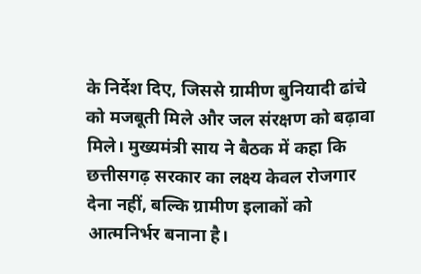के निर्देश दिए, जिससे ग्रामीण बुनियादी ढांचे को मजबूती मिले और जल संरक्षण को बढ़ावा मिले। मुख्यमंत्री साय ने बैठक में कहा कि छत्तीसगढ़ सरकार का लक्ष्य केवल रोजगार देना नहीं, बल्कि ग्रामीण इलाकों को आत्मनिर्भर बनाना है।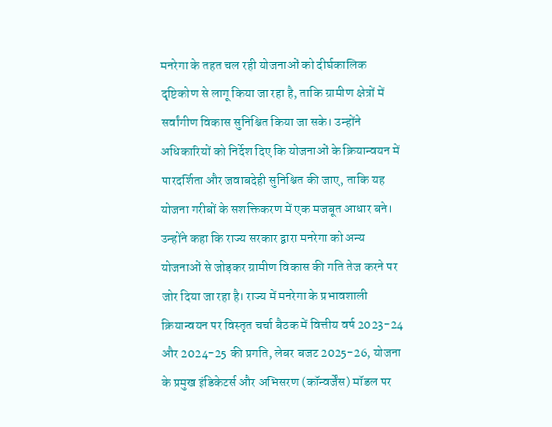मनरेगा के तहत चल रही योजनाओं को दीर्घकालिक दृष्टिकोण से लागू किया जा रहा है, ताकि ग्रामीण क्षेत्रों में सर्वांगीण विकास सुनिश्चित किया जा सके। उन्होंने अधिकारियों को निर्देश दिए कि योजनाओं के क्रियान्वयन में पारदर्शिता और जवाबदेही सुनिश्चित की जाए, ताकि यह योजना गरीबों के सशक्तिकरण में एक मजबूत आधार बने। उन्होंने कहा कि राज्य सरकार द्वारा मनरेगा को अन्य योजनाओं से जोड़कर ग्रामीण विकास की गति तेज करने पर जोर दिया जा रहा है। राज्य में मनरेगा के प्रभावशाली क्रियान्वयन पर विस्तृत चर्चा बैठक में वित्तीय वर्ष 2023-24 और 2024-25 की प्रगति, लेबर बजट 2025-26, योजना के प्रमुख इंडिकेटर्स और अभिसरण (कॉन्वर्जेंस) मॉडल पर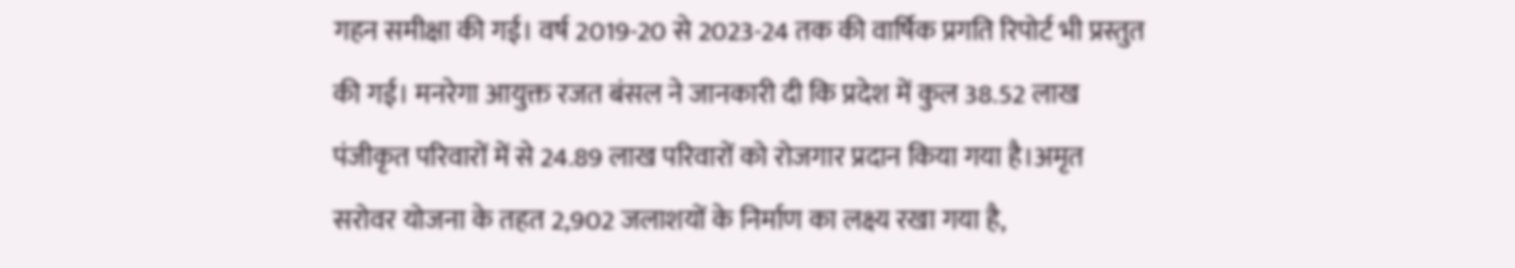गहन समीक्षा की गई। वर्ष 2019-20 से 2023-24 तक की वार्षिक प्रगति रिपोर्ट भी प्रस्तुत की गई। मनरेगा आयुक्त रजत बंसल ने जानकारी दी कि प्रदेश में कुल 38.52 लाख पंजीकृत परिवारों में से 24.89 लाख परिवारों को रोजगार प्रदान किया गया है।अमृत सरोवर योजना के तहत 2,902 जलाशयों के निर्माण का लक्ष्य रखा गया है,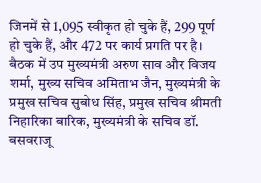जिनमें से 1,095 स्वीकृत हो चुके हैं, 299 पूर्ण हो चुके हैं, और 472 पर कार्य प्रगति पर है। बैठक में उप मुख्यमंत्री अरुण साव और विजय शर्मा, मुख्य सचिव अमिताभ जैन, मुख्यमंत्री के प्रमुख सचिव सुबोध सिंह, प्रमुख सचिव श्रीमती निहारिका बारिक, मुख्यमंत्री के सचिव डॉ. बसवराजू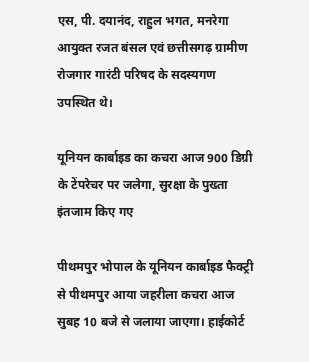एस, पी. दयानंद, राहुल भगत, मनरेगा आयुक्त रजत बंसल एवं छत्तीसगढ़ ग्रामीण रोजगार गारंटी परिषद के सदस्यगण उपस्थित थे।

यूनियन कार्बाइड का कचरा आज 900 डिग्री के टेंपरेचर पर जलेगा, सुरक्षा के पुख्ता इंतजाम किए गए

पीथमपुर भोपाल के यूनियन कार्बाइड फैक्ट्री से पीथमपुर आया जहरीला कचरा आज सुबह 10 बजे से जलाया जाएगा। हाईकोर्ट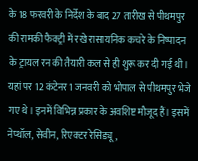के 18 फरवरी के निर्देश के बाद 27 तारीख से पीथमपुर की रामकी फैक्ट्री में रखे रासायनिक कचरे के निष्पादन के ट्रायल रन की तैयारी कल से ही शुरू कर दी गई थी। यहां पर 12 कंटेनर 1 जनवरी को भोपाल से पीथमपुर भेजे गए थे। इनमें विभिन्न प्रकार के अवशिष्ट मौजूद हैं। इसमें नेप्थॉल, सेवीन, रिएक्टर रेसिड्यू,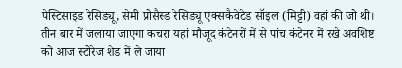पेस्टिसाइड रेसिड्यू, सेमी प्रोसैस्ड रेसिड्यू एक्सकैवेटेड सॉइल (मिट्टी) वहां की जो थी। तीन बार में जलाया जाएगा कचरा यहां मौजूद कंटेनरों में से पांच कंटेनर में रखे अवशिष्ट को आज स्टोरेज शेड में ले जाया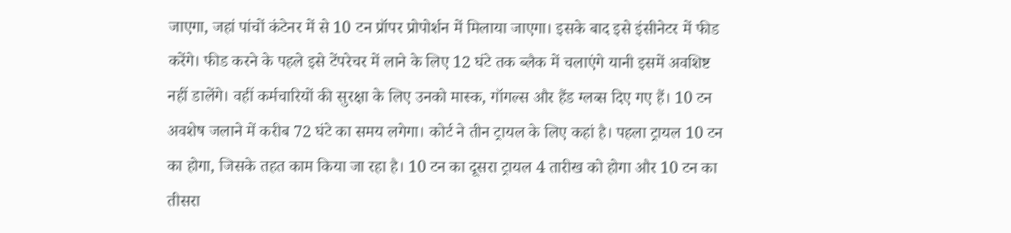जाएगा, जहां पांचों कंटेनर में से 10 टन प्रॉपर प्रोपोर्शन में मिलाया जाएगा। इसके बाद इसे इंसीनेटर में फीड करेंगे। फीड करने के पहले इसे टेंपरेचर में लाने के लिए 12 घंटे तक ब्लैक में चलाएंगे यानी इसमें अवशिष्ट नहीं डालेंगे। वहीं कर्मचारियों की सुरक्षा के लिए उनको मास्क, गॉगल्स और हैंड ग्लव्स दिए गए हैं। 10 टन अवशेष जलाने में करीब 72 घंटे का समय लगेगा। कोर्ट ने तीन ट्रायल के लिए कहां है। पहला ट्रायल 10 टन का होगा, जिसके तहत काम किया जा रहा है। 10 टन का दूसरा ट्रायल 4 तारीख को होगा और 10 टन का तीसरा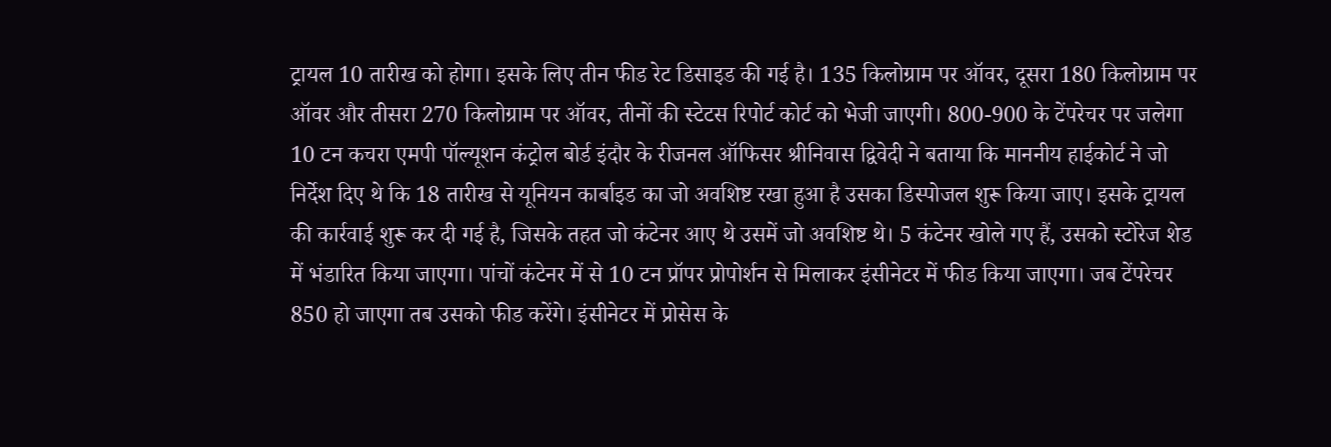ट्रायल 10 तारीख को होगा। इसके लिए तीन फीड रेट डिसाइड की गई है। 135 किलोग्राम पर ऑवर, दूसरा 180 किलोग्राम पर ऑवर और तीसरा 270 किलोग्राम पर ऑवर, तीनों की स्टेटस रिपोर्ट कोर्ट को भेजी जाएगी। 800-900 के टेंपरेचर पर जलेगा 10 टन कचरा एमपी पॉल्यूशन कंट्रोल बोर्ड इंदौर के रीजनल ऑफिसर श्रीनिवास द्विवेदी ने बताया कि माननीय हाईकोर्ट ने जो निर्देश दिए थे कि 18 तारीख से यूनियन कार्बाइड का जो अवशिष्ट रखा हुआ है उसका डिस्पोजल शुरू किया जाए। इसके ट्रायल की कार्रवाई शुरू कर दी गई है, जिसके तहत जो कंटेनर आए थे उसमें जो अवशिष्ट थे। 5 कंटेनर खोले गए हैं, उसको स्टोरेज शेड में भंडारित किया जाएगा। पांचों कंटेनर में से 10 टन प्रॉपर प्रोपोर्शन से मिलाकर इंसीनेटर में फीड किया जाएगा। जब टेंपरेचर 850 हो जाएगा तब उसको फीड करेंगे। इंसीनेटर में प्रोसेस के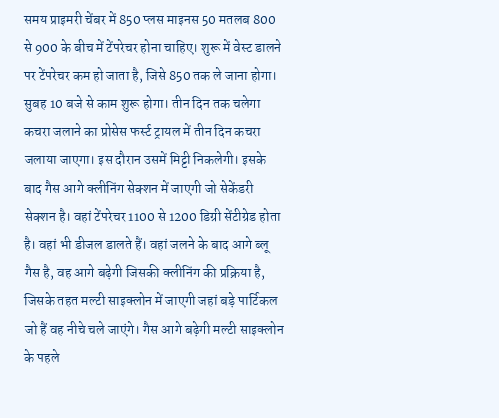समय प्राइमरी चेंबर में 850 प्लस माइनस 50 मतलब 800 से 900 के बीच में टेंपरेचर होना चाहिए। शुरू में वेस्ट डालने पर टेंपरेचर कम हो जाता है, जिसे 850 तक ले जाना होगा। सुबह 10 बजे से काम शुरू होगा। तीन दिन तक चलेगा कचरा जलाने का प्रोसेस फर्स्ट ट्रायल में तीन दिन कचरा जलाया जाएगा। इस दौरान उसमें मिट्टी निकलेगी। इसके बाद गैस आगे क्लीनिंग सेक्शन में जाएगी जो सेकेंडरी सेक्शन है। वहां टेंपरेचर 1100 से 1200 डिग्री सेंटीग्रेड होता है। वहां भी डीजल डालते हैं। वहां जलने के बाद आगे ब्लू गैस है, वह आगे बढ़ेगी जिसकी क्लीनिंग की प्रक्रिया है, जिसके तहत मल्टी साइक्लोन में जाएगी जहां बड़े पार्टिकल जो हैं वह नीचे चले जाएंगे। गैस आगे बढ़ेगी मल्टी साइक्लोन के पहले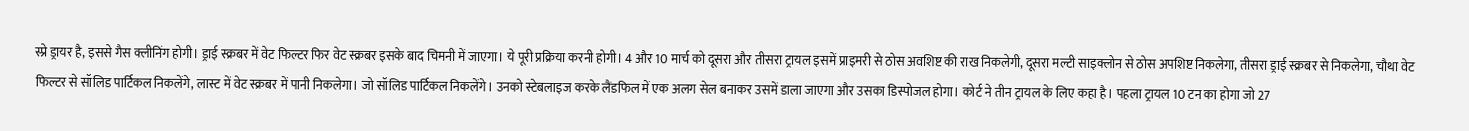स्प्रे ड्रायर है, इससे गैस क्लीनिंग होगी। ड्राई स्क्रबर में वेट फिल्टर फिर वेट स्क्रबर इसके बाद चिमनी में जाएगा। ये पूरी प्रक्रिया करनी होगी। 4 और 10 मार्च को दूसरा और तीसरा ट्रायल इसमें प्राइमरी से ठोस अवशिष्ट की राख निकलेगी, दूसरा मल्टी साइक्लोन से ठोस अपशिष्ट निकलेगा, तीसरा ड्राई स्क्रबर से निकलेगा, चौथा वेट फिल्टर से सॉलिड पार्टिकल निकलेंगे, लास्ट में वेट स्क्रबर में पानी निकलेगा। जो सॉलिड पार्टिकल निकलेंगे। उनको स्टेबलाइज करके लैंडफिल में एक अलग सेल बनाकर उसमें डाला जाएगा और उसका डिस्पोजल होगा। कोर्ट ने तीन ट्रायल के लिए कहा है। पहला ट्रायल 10 टन का होगा जो 27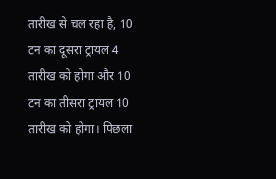तारीख से चल रहा है, 10 टन का दूसरा ट्रायल 4 तारीख को होगा और 10 टन का तीसरा ट्रायल 10 तारीख को होगा। पिछला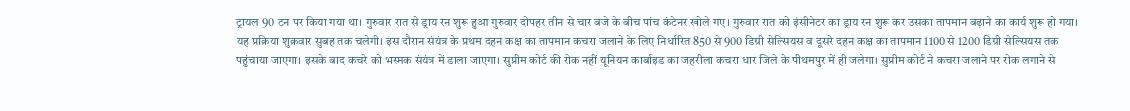ट्रायल 90 टन पर किया गया था। गुरुवार रात से ड्राय रन शुरू हुआ गुरुवार दोपहर तीन से चार बजे के बीच पांच कंटेनर खोले गए। गुरुवार रात को इंसीनेटर का ड्राय रन शुरू कर उसका तापमान बढ़ाने का कार्य शुरू हो गया। यह प्रक्रिया शुक्रवार सुबह तक चलेगी। इस दौरान संयंत्र के प्रथम दहन कक्ष का तापमान कचरा जलाने के लिए निर्धारित 850 से 900 डिग्री सेल्सियस व दूसरे दहन कक्ष का तापमान 1100 से 1200 डिग्री सेल्सियस तक पहुंचाया जाएगा। इसके बाद कचरे को भस्मक संयंत्र में डाला जाएगा। सुप्रीम कोर्ट की रोक नहीं यूनियन कार्बाइड का जहरीला कचरा धार जिले के पीथमपुर में ही जलेगा। सुप्रीम कोर्ट ने कचरा जलाने पर रोक लगाने से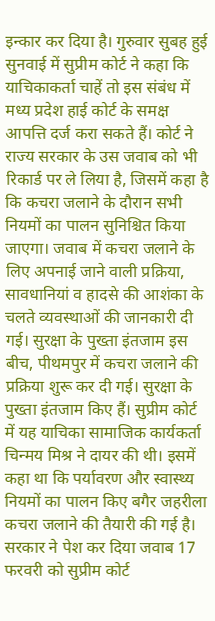इन्कार कर दिया है। गुरुवार सुबह हुई सुनवाई में सुप्रीम कोर्ट ने कहा कि याचिकाकर्ता चाहें तो इस संबंध में मध्य प्रदेश हाई कोर्ट के समक्ष आपत्ति दर्ज करा सकते हैं। कोर्ट ने राज्य सरकार के उस जवाब को भी रिकार्ड पर ले लिया है, जिसमें कहा है कि कचरा जलाने के दौरान सभी नियमों का पालन सुनिश्चित किया जाएगा। जवाब में कचरा जलाने के लिए अपनाई जाने वाली प्रक्रिया, सावधानियां व हादसे की आशंका के चलते व्यवस्थाओं की जानकारी दी गई। सुरक्षा के पुख्ता इंतजाम इस बीच, पीथमपुर में कचरा जलाने की प्रक्रिया शुरू कर दी गई। सुरक्षा के पुख्ता इंतजाम किए हैं। सुप्रीम कोर्ट में यह याचिका सामाजिक कार्यकर्ता चिन्मय मिश्र ने दायर की थी। इसमें कहा था कि पर्यावरण और स्वास्थ्य नियमों का पालन किए बगैर जहरीला कचरा जलाने की तैयारी की गई है। सरकार ने पेश कर दिया जवाब 17 फरवरी को सुप्रीम कोर्ट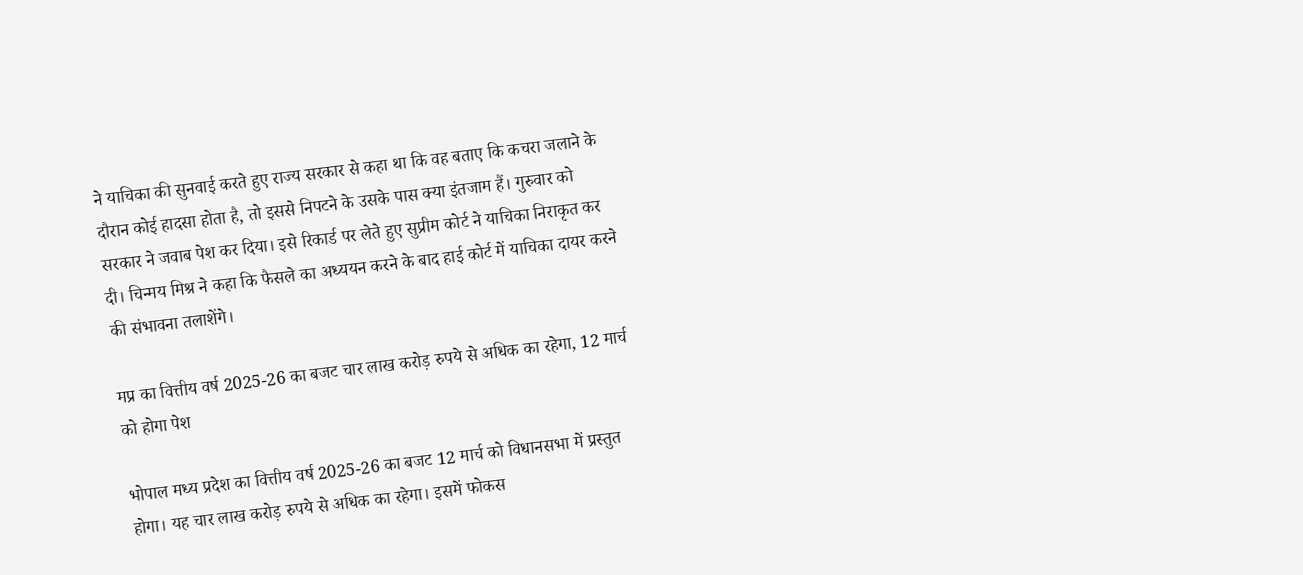ने याचिका की सुनवाई करते हुए राज्य सरकार से कहा था कि वह बताए कि कचरा जलाने के दौरान कोई हादसा होता है, तो इससे निपटने के उसके पास क्या इंतजाम हैं। गुरुवार को सरकार ने जवाब पेश कर दिया। इसे रिकार्ड पर लेते हुए सुप्रीम कोर्ट ने याचिका निराकृत कर दी। चिन्मय मिश्र ने कहा कि फैसले का अध्ययन करने के बाद हाई कोर्ट में याचिका दायर करने की संभावना तलाशेंगे।

मप्र का वित्तीय वर्ष 2025-26 का बजट चार लाख करोड़ रुपये से अधिक का रहेगा, 12 मार्च को होगा पेश

भोपाल मध्य प्रदेश का वित्तीय वर्ष 2025-26 का बजट 12 मार्च को विधानसभा में प्रस्तुत होगा। यह चार लाख करोड़ रुपये से अधिक का रहेगा। इसमें फोकस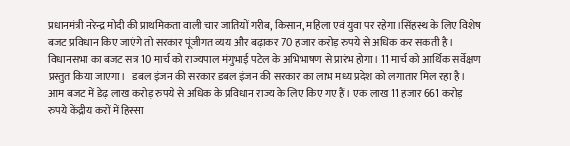प्रधानमंत्री नरेन्द्र मोदी की प्राथमिकता वाली चार जातियों गरीब, किसान, महिला एवं युवा पर रहेगा।सिंहस्थ के लिए विशेष बजट प्रविधान किए जाएंगे तो सरकार पूंजीगत व्यय और बढ़ाकर 70 हजार करोड़ रुपये से अधिक कर सकती है। विधानसभा का बजट सत्र 10 मार्च को राज्यपाल मंगुभाई पटेल के अभिभाषण से प्रारंभ होगा। 11 मार्च को आर्थिक सर्वेक्षण प्रस्तुत किया जाएगा।   डबल इंजन की सरकार डबल इंजन की सरकार का लाभ मध्य प्रदेश को लगातार मिल रहा है। आम बजट में डेढ़ लाख करोड़ रुपये से अधिक के प्रविधान राज्य के लिए किए गए हैं। एक लाख 11 हजार 661 करोड़ रुपये केंद्रीय करों में हिस्सा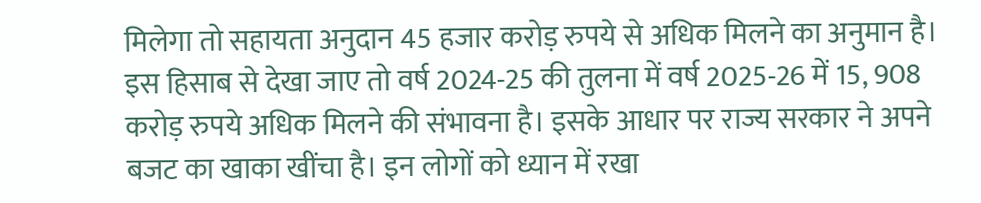मिलेगा तो सहायता अनुदान 45 हजार करोड़ रुपये से अधिक मिलने का अनुमान है। इस हिसाब से देखा जाए तो वर्ष 2024-25 की तुलना में वर्ष 2025-26 में 15, 908 करोड़ रुपये अधिक मिलने की संभावना है। इसके आधार पर राज्य सरकार ने अपने बजट का खाका खींचा है। इन लोगों को ध्यान में रखा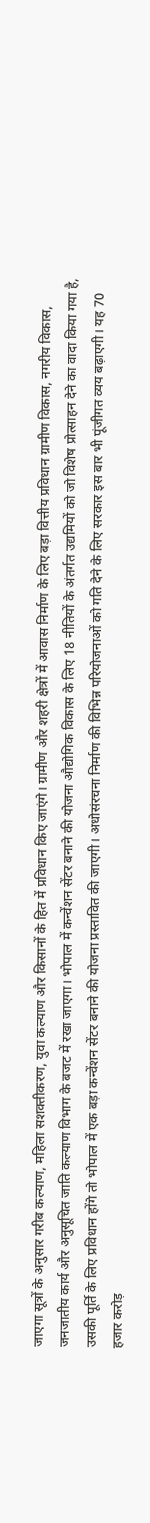जाएगा सूत्रों के अनुसार गरीब कल्याण, महिला सशक्तीकरण, युवा कल्याण और किसानों के हित में प्रविधान किए जाएंगे। ग्रामीण और शहरी क्षेत्रों में आवास निर्माण के लिए बड़ा वित्तीय प्रविधान ग्रामीण विकास, नगरीय विकास, जनजातीय कार्य और अनुसूचित जाति कल्याण विभाग के बजट में रखा जाएगा। भोपाल में कन्वेंशन सेंटर बनाने की योजना औद्योगिक विकास के लिए 18 नीतियों के अंतर्गत उद्यमियों को जो विशेष प्रोत्साहन देने का वादा किया गया है, उसकी पूर्ति के लिए प्रविधान होंगे तो भोपाल में एक बड़ा कन्वेंशन सेंटर बनाने की योजना प्रस्तावित की जाएगी। अधोसंरचना निर्माण की विभिन्न परियोजनाओं को गति देने के लिए सरकार इस बार भी पूंजीगत व्यय बढ़ाएगी। यह 70 हजार करोड़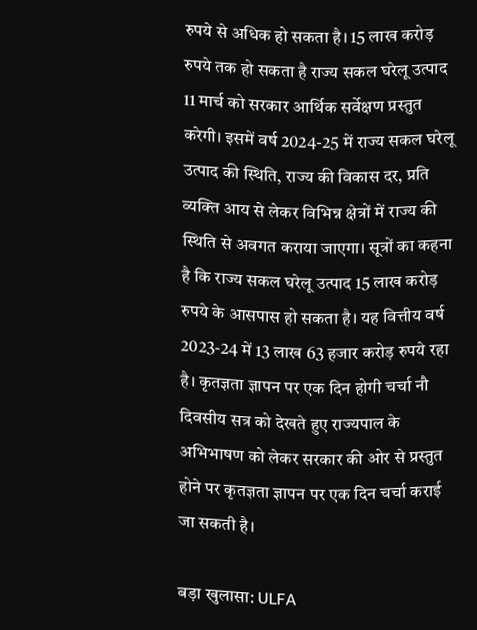रुपये से अधिक हो सकता है। 15 लाख करोड़ रुपये तक हो सकता है राज्य सकल घरेलू उत्पाद 11 मार्च को सरकार आर्थिक सर्वेक्षण प्रस्तुत करेगी। इसमें वर्ष 2024-25 में राज्य सकल घरेलू उत्पाद की स्थिति, राज्य की विकास दर, प्रति व्यक्ति आय से लेकर विभिन्न क्षेत्रों में राज्य की स्थिति से अवगत कराया जाएगा। सूत्रों का कहना है कि राज्य सकल घरेलू उत्पाद 15 लाख करोड़ रुपये के आसपास हो सकता है। यह वित्तीय वर्ष 2023-24 में 13 लाख 63 हजार करोड़ रुपये रहा है। कृतज्ञता ज्ञापन पर एक दिन होगी चर्चा नौ दिवसीय सत्र को देखते हुए राज्यपाल के अभिभाषण को लेकर सरकार की ओर से प्रस्तुत होने पर कृतज्ञता ज्ञापन पर एक दिन चर्चा कराई जा सकती है।

बड़ा खुलासा: ULFA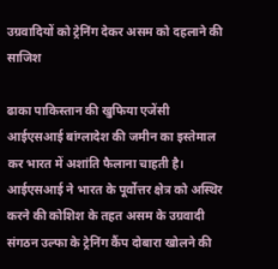उग्रवादियों को ट्रेनिंग देकर असम को दहलाने की साजिश

ढाका पाकिस्तान की खुफिया एजेंसी आईएसआई बांग्लादेश की जमीन का इस्तेमाल कर भारत में अशांति फैलाना चाहती है। आईएसआई ने भारत के पूर्वोत्तर क्षेत्र को अस्थिर करने की कोशिश के तहत असम के उग्रवादी संगठन उल्फा के ट्रेनिंग कैंप दोबारा खोलने की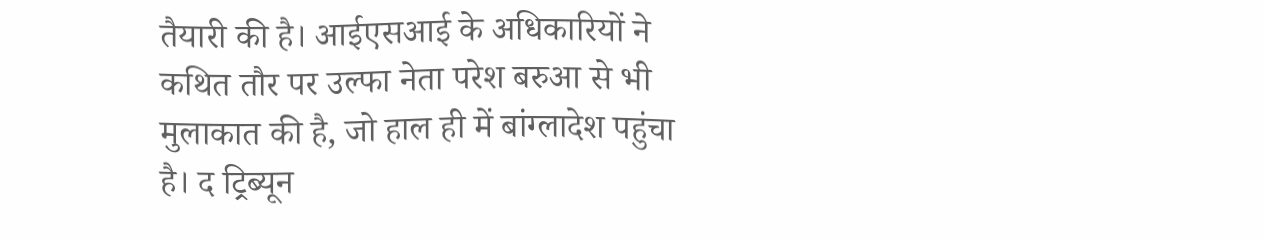तैयारी की है। आईएसआई के अधिकारियों ने कथित तौर पर उल्फा नेता परेश बरुआ से भी मुलाकात की है, जो हाल ही में बांग्लादेश पहुंचा है। द ट्रिब्यून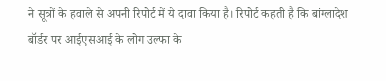ने सूत्रों के हवाले से अपनी रिपोर्ट में ये दावा किया है। रिपोर्ट कहती है कि बांग्लादेश बॉर्डर पर आईएसआई के लोग उल्फा के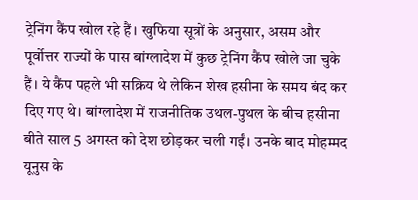ट्रेनिंग कैंप खोल रहे हैं। खुफिया सूत्रों के अनुसार, असम और पूर्वोत्तर राज्यों के पास बांग्लादेश में कुछ ट्रेनिंग कैंप खोले जा चुके हैं। ये कैंप पहले भी सक्रिय थे लेकिन शेख हसीना के समय बंद कर दिए गए थे। बांग्लादेश में राजनीतिक उथल-पुथल के बीच हसीना बीते साल 5 अगस्त को देश छोड़कर चली गईं। उनके बाद मोहम्मद यूनुस के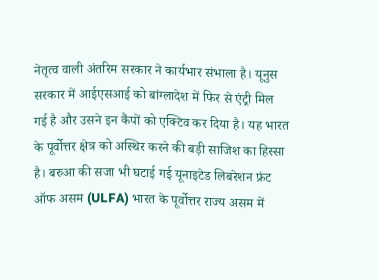नेतृत्व वाली अंतरिम सरकार ने कार्यभार संभाला है। यूनुस सरकार में आईएसआई को बांग्लादेश में फिर से एंट्री मिल गई है और उसने इन कैंपों को एक्टिव कर दिया है। यह भारत के पूर्वोत्तर क्षेत्र को अस्थिर करने की बड़ी साजिश का हिस्सा है। बरुआ की सजा भी घटाई गई यूनाइटेड लिबरेशन फ्रंट ऑफ असम (ULFA) भारत के पूर्वोत्तर राज्य असम में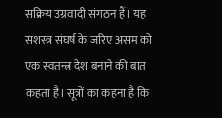सक्रिय उग्रवादी संगठन हैं। यह सशस्त्र संघर्ष के जरिए असम को एक स्वतन्त्र देश बनाने की बात कहता है। सूत्रों का कहना है कि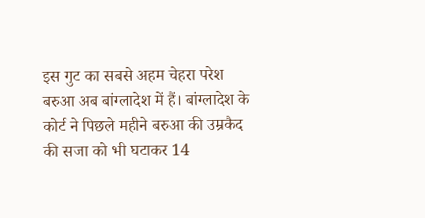इस गुट का सबसे अहम चेहरा परेश बरुआ अब बांग्लादेश में हैं। बांग्लादेश के कोर्ट ने पिछले महीने बरुआ की उम्रकैद की सजा को भी घटाकर 14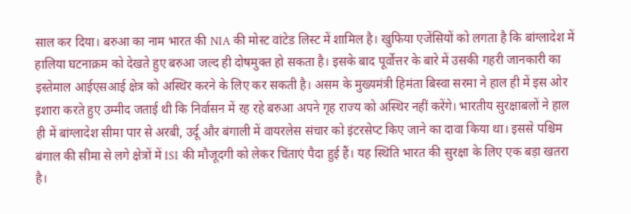साल कर दिया। बरुआ का नाम भारत की NIA की मोस्ट वांटेड लिस्ट में शामिल है। खुफिया एजेंसियों को लगता है कि बांग्लादेश में हालिया घटनाक्रम को देखते हुए बरुआ जल्द ही दोषमुक्त हो सकता है। इसके बाद पूर्वोत्तर के बारे में उसकी गहरी जानकारी का इस्तेमाल आईएसआई क्षेत्र को अस्थिर करने के लिए कर सकती है। असम के मुख्यमंत्री हिमंता बिस्वा सरमा ने हाल ही में इस ओर इशारा करते हुए उम्मीद जताई थी कि निर्वासन में रह रहे बरुआ अपने गृह राज्य को अस्थिर नहीं करेंगे। भारतीय सुरक्षाबलों ने हाल ही में बांग्लादेश सीमा पार से अरबी, उर्दू और बंगाली में वायरलेस संचार को इंटरसेप्ट किए जाने का दावा किया था। इससे पश्चिम बंगाल की सीमा से लगे क्षेत्रों में ISI की मौजूदगी को लेकर चिंताएं पैदा हुई हैं। यह स्थिति भारत की सुरक्षा के लिए एक बड़ा खतरा है।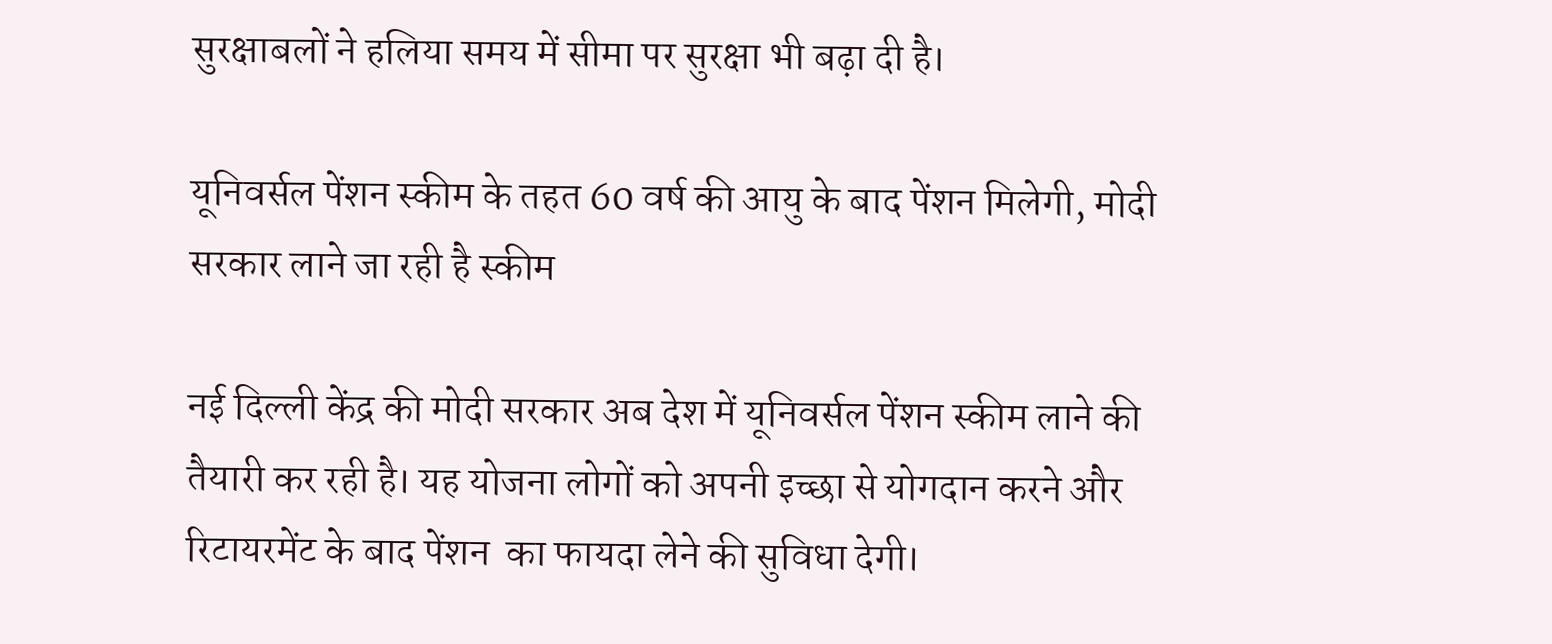सुरक्षाबलों ने हलिया समय में सीमा पर सुरक्षा भी बढ़ा दी है।

यूनिवर्सल पेंशन स्कीम के तहत 60 वर्ष की आयु के बाद पेंशन मिलेगी, मोदी सरकार लाने जा रही है स्कीम

नई दिल्ली केंद्र की मोदी सरकार अब देश में यूनिवर्सल पेंशन स्कीम लाने की तैयारी कर रही है। यह योजना लोगों को अपनी इच्छा से योगदान करने और रिटायरमेंट के बाद पेंशन  का फायदा लेने की सुविधा देगी।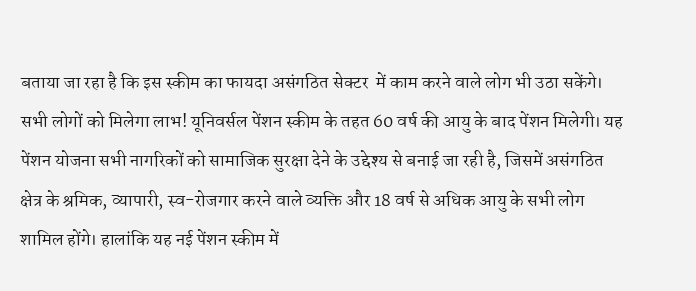बताया जा रहा है कि इस स्कीम का फायदा असंगठित सेक्टर  में काम करने वाले लोग भी उठा सकेंगे। सभी लोगों को मिलेगा लाभ! यूनिवर्सल पेंशन स्कीम के तहत 60 वर्ष की आयु के बाद पेंशन मिलेगी। यह पेंशन योजना सभी नागरिकों को सामाजिक सुरक्षा देने के उद्देश्य से बनाई जा रही है, जिसमें असंगठित क्षेत्र के श्रमिक, व्यापारी, स्व-रोजगार करने वाले व्यक्ति और 18 वर्ष से अधिक आयु के सभी लोग शामिल होंगे। हालांकि यह नई पेंशन स्कीम में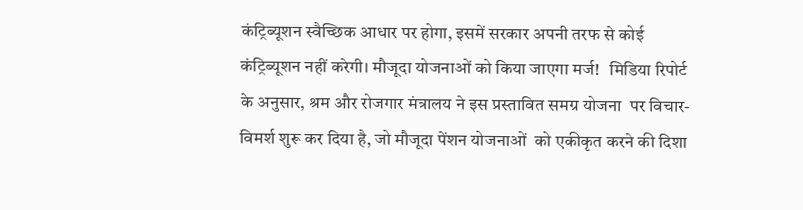कंट्रिब्यूशन स्वैच्छिक आधार पर होगा, इसमें सरकार अपनी तरफ से कोई कंट्रिब्यूशन नहीं करेगी। मौजूदा योजनाओं को किया जाएगा मर्ज!   मिडिया रिपोर्ट के अनुसार, श्रम और रोजगार मंत्रालय ने इस प्रस्तावित समग्र योजना  पर विचार-विमर्श शुरू कर दिया है, जो मौजूदा पेंशन योजनाओं  को एकीकृत करने की दिशा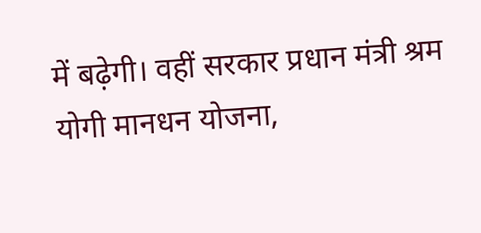में बढ़ेगी। वहीं सरकार प्रधान मंत्री श्रम योगी मानधन योजना,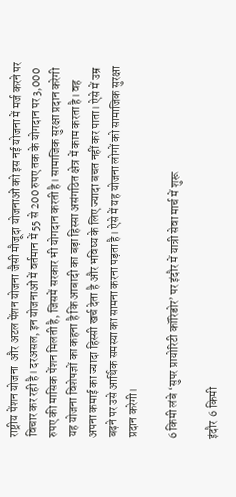राष्ट्रीय पेंशन योजना  और अटल पेंशन योजना जैसी मौजूदा योजनाओं को इस नई योजना में मर्ज करने पर विचार कर रही है। दरअसल, इन योजनाओं में वर्तमान में 55 से 200 रुपए तक के योगदान पर 3,000 रुपए की मासिक पेंशन मिलती है, जिसमें सरकार भी योगदान करती है। सामाजिक सुरक्षा प्रदान करेगी यह योजना विशेषज्ञों का कहना है कि आबादी का बड़ा हिस्सा असंगठित क्षेत्र में काम करता है। वह अपना कमाई का ज्यादा हिस्सी खर्च देता है और भविष्य के लिए ज्यादा बचत नहीं कर पाता। ऐसे में उम्र बढ़ने पर उसे आर्थिक समस्या का सामना करना पड़ता है। ऐसे में यह योजना लोगों को सामाजिक सुरक्षा प्रदान करेगी।

6 किमी लंबे ‘सुपर प्रायोरिटी कॉरिडोर’ पर इंदौर में यात्री सेवा मार्च में शुरू

इंदौर  6 किमी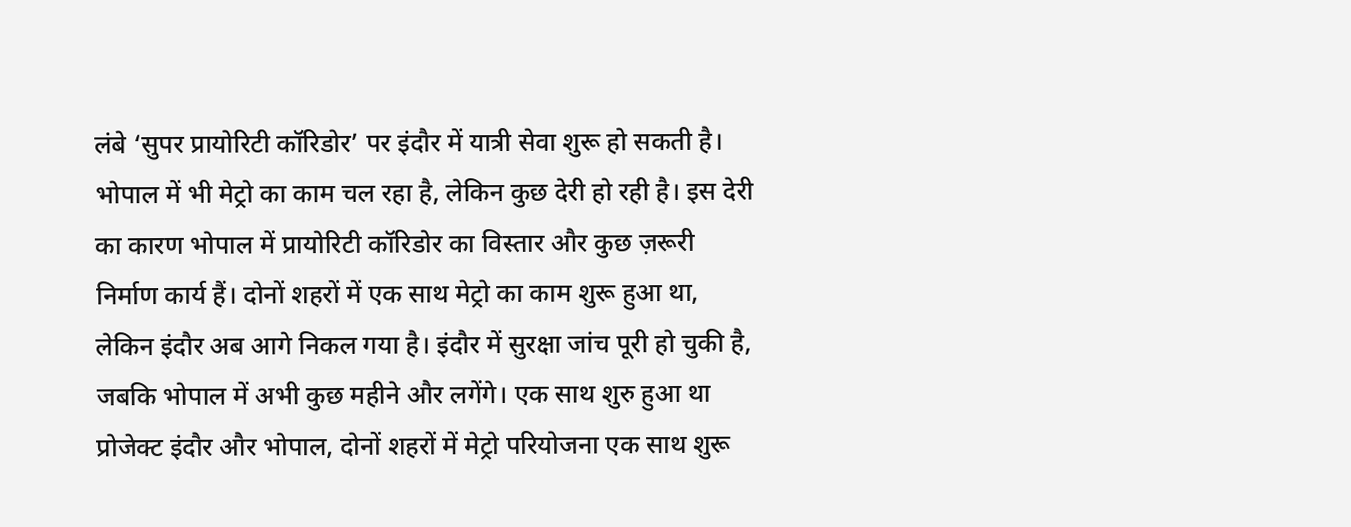लंबे ‘सुपर प्रायोरिटी कॉरिडोर’ पर इंदौर में यात्री सेवा शुरू हो सकती है। भोपाल में भी मेट्रो का काम चल रहा है, लेकिन कुछ देरी हो रही है। इस देरी का कारण भोपाल में प्रायोरिटी कॉरिडोर का विस्तार और कुछ ज़रूरी निर्माण कार्य हैं। दोनों शहरों में एक साथ मेट्रो का काम शुरू हुआ था, लेकिन इंदौर अब आगे निकल गया है। इंदौर में सुरक्षा जांच पूरी हो चुकी है, जबकि भोपाल में अभी कुछ महीने और लगेंगे। एक साथ शुरु हुआ था प्रोजेक्ट इंदौर और भोपाल, दोनों शहरों में मेट्रो परियोजना एक साथ शुरू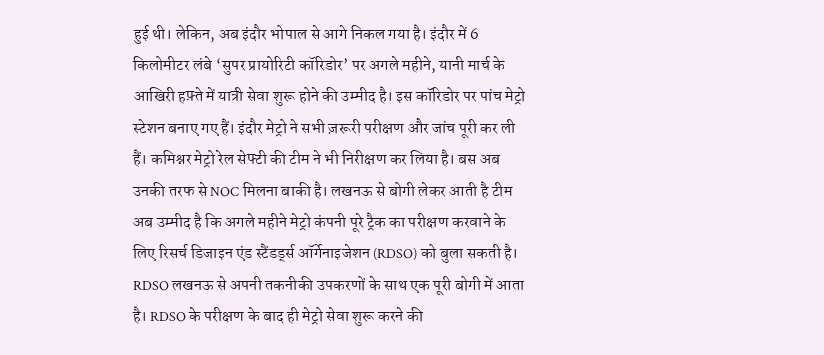हुई थी। लेकिन, अब इंदौर भोपाल से आगे निकल गया है। इंदौर में 6 किलोमीटर लंबे ‘सुपर प्रायोरिटी कॉरिडोर’ पर अगले महीने, यानी मार्च के आखिरी हफ़्ते में यात्री सेवा शुरू होने की उम्मीद है। इस कॉरिडोर पर पांच मेट्रो स्टेशन बनाए गए हैं। इंदौर मेट्रो ने सभी ज़रूरी परीक्षण और जांच पूरी कर ली हैं। कमिश्नर मेट्रो रेल सेफ्टी की टीम ने भी निरीक्षण कर लिया है। बस अब उनकी तरफ से NOC मिलना बाकी है। लखनऊ से बोगी लेकर आती है टीम अब उम्मीद है कि अगले महीने मेट्रो कंपनी पूरे ट्रैक का परीक्षण करवाने के लिए रिसर्च डिजाइन एंड स्टैंडर्ड्स ऑर्गेनाइजेशन (RDSO) को बुला सकती है। RDSO लखनऊ से अपनी तकनीकी उपकरणों के साथ एक पूरी बोगी में आता है। RDSO के परीक्षण के बाद ही मेट्रो सेवा शुरू करने की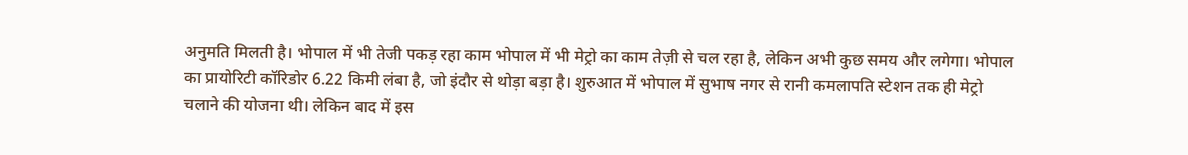अनुमति मिलती है। भोपाल में भी तेजी पकड़ रहा काम भोपाल में भी मेट्रो का काम तेज़ी से चल रहा है, लेकिन अभी कुछ समय और लगेगा। भोपाल का प्रायोरिटी कॉरिडोर 6.22 किमी लंबा है, जो इंदौर से थोड़ा बड़ा है। शुरुआत में भोपाल में सुभाष नगर से रानी कमलापति स्टेशन तक ही मेट्रो चलाने की योजना थी। लेकिन बाद में इस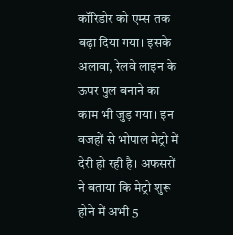कॉरिडोर को एम्स तक बढ़ा दिया गया। इसके अलावा, रेलवे लाइन के ऊपर पुल बनाने का काम भी जुड़ गया। इन वजहों से भोपाल मेट्रो में देरी हो रही है। अफसरों ने बताया कि मेट्रो शुरू होने में अभी 5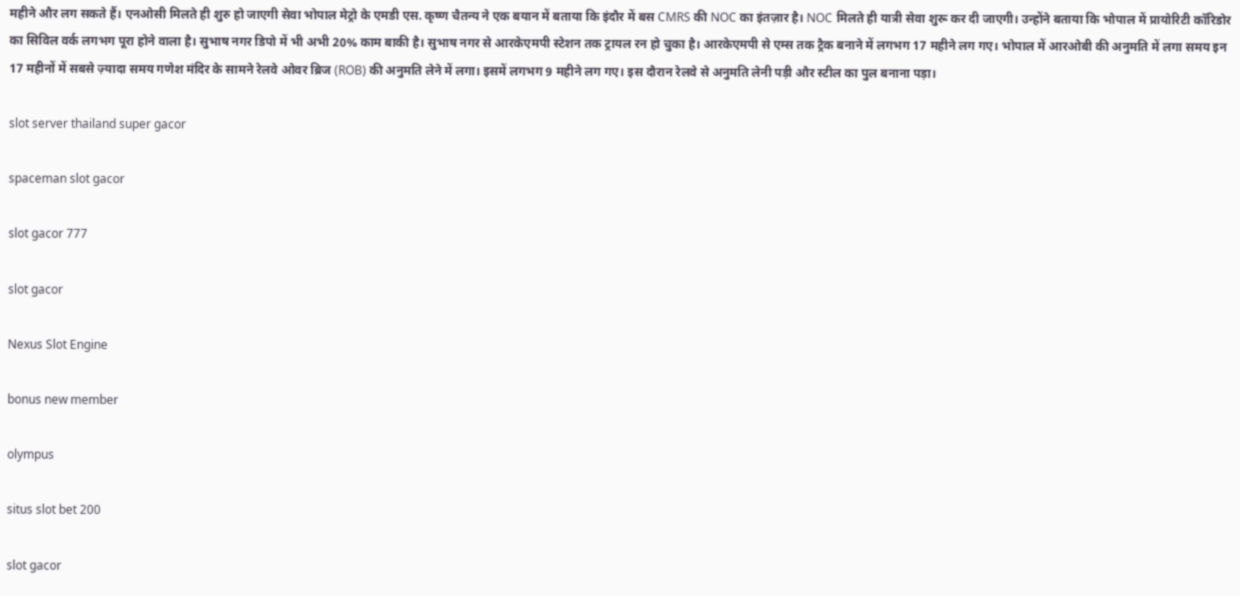महीने और लग सकते हैं। एनओसी मिलते ही शुरु हो जाएगी सेवा भोपाल मेट्रो के एमडी एस. कृष्ण चैतन्य ने एक बयान में बताया कि इंदौर में बस CMRS की NOC का इंतज़ार है। NOC मिलते ही यात्री सेवा शुरू कर दी जाएगी। उन्होंने बताया कि भोपाल में प्रायोरिटी कॉरिडोर का सिविल वर्क लगभग पूरा होने वाला है। सुभाष नगर डिपो में भी अभी 20% काम बाकी है। सुभाष नगर से आरकेएमपी स्टेशन तक ट्रायल रन हो चुका है। आरकेएमपी से एम्स तक ट्रैक बनाने में लगभग 17 महीने लग गए। भोपाल में आरओबी की अनुमति में लगा समय इन 17 महीनों में सबसे ज़्यादा समय गणेश मंदिर के सामने रेलवे ओवर ब्रिज (ROB) की अनुमति लेने में लगा। इसमें लगभग 9 महीने लग गए। इस दौरान रेलवे से अनुमति लेनी पड़ी और स्टील का पुल बनाना पड़ा।

slot server thailand super gacor

spaceman slot gacor

slot gacor 777

slot gacor

Nexus Slot Engine

bonus new member

olympus

situs slot bet 200

slot gacor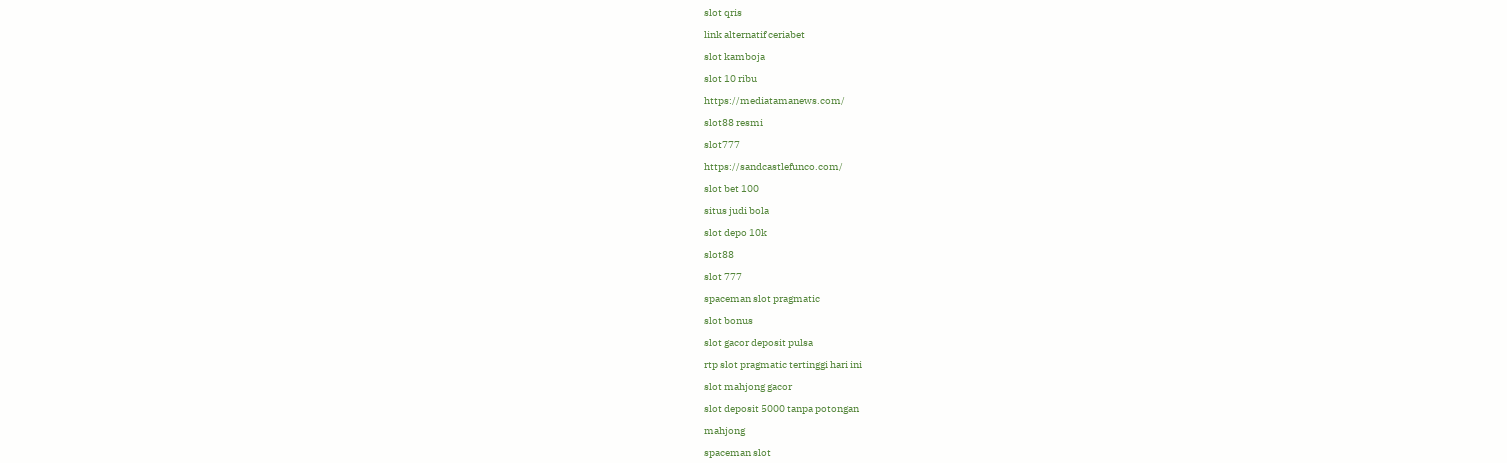slot qris

link alternatif ceriabet

slot kamboja

slot 10 ribu

https://mediatamanews.com/

slot88 resmi

slot777

https://sandcastlefunco.com/

slot bet 100

situs judi bola

slot depo 10k

slot88

slot 777

spaceman slot pragmatic

slot bonus

slot gacor deposit pulsa

rtp slot pragmatic tertinggi hari ini

slot mahjong gacor

slot deposit 5000 tanpa potongan

mahjong

spaceman slot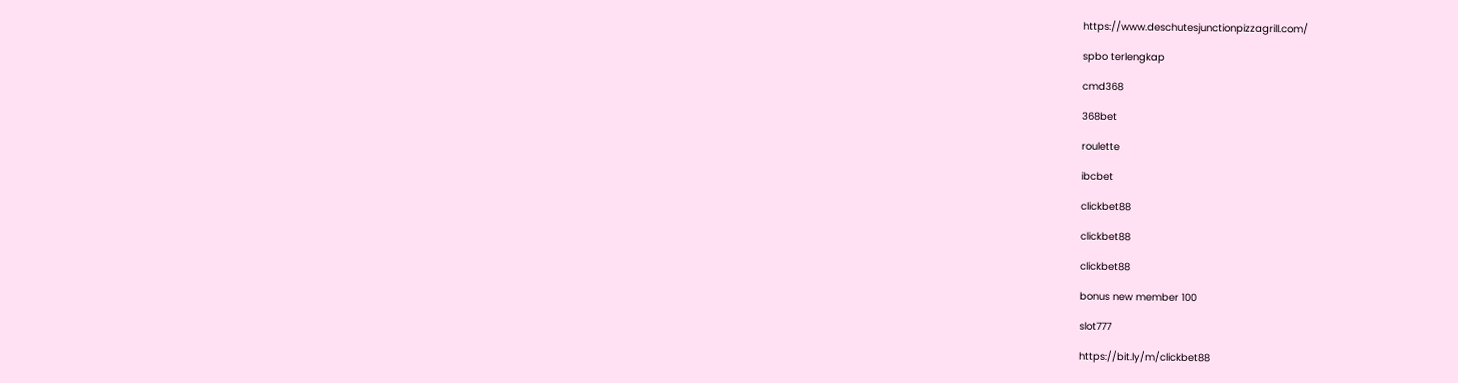https://www.deschutesjunctionpizzagrill.com/

spbo terlengkap

cmd368

368bet

roulette

ibcbet

clickbet88

clickbet88

clickbet88

bonus new member 100

slot777

https://bit.ly/m/clickbet88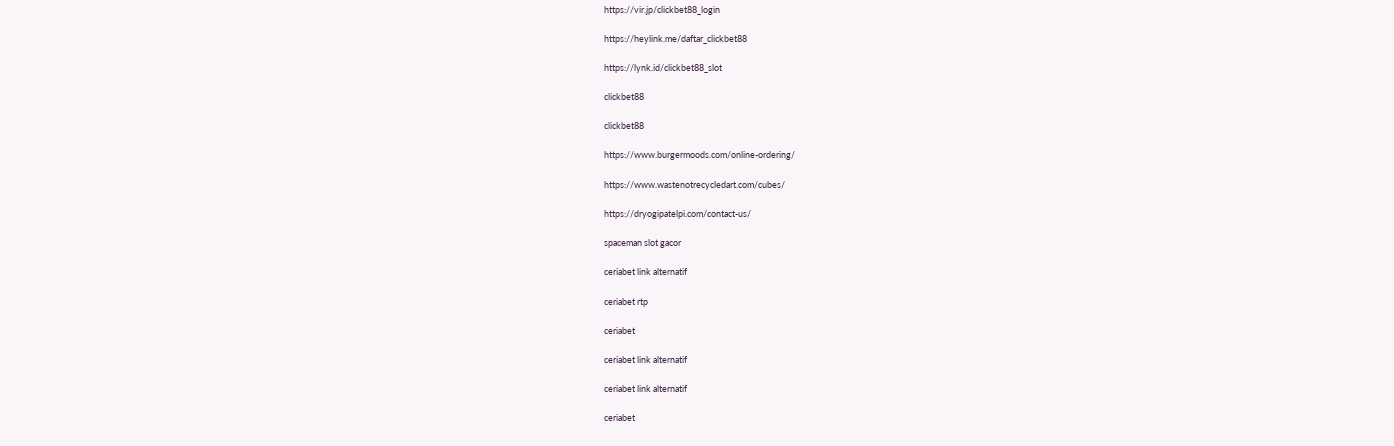https://vir.jp/clickbet88_login

https://heylink.me/daftar_clickbet88

https://lynk.id/clickbet88_slot

clickbet88

clickbet88

https://www.burgermoods.com/online-ordering/

https://www.wastenotrecycledart.com/cubes/

https://dryogipatelpi.com/contact-us/

spaceman slot gacor

ceriabet link alternatif

ceriabet rtp

ceriabet

ceriabet link alternatif

ceriabet link alternatif

ceriabet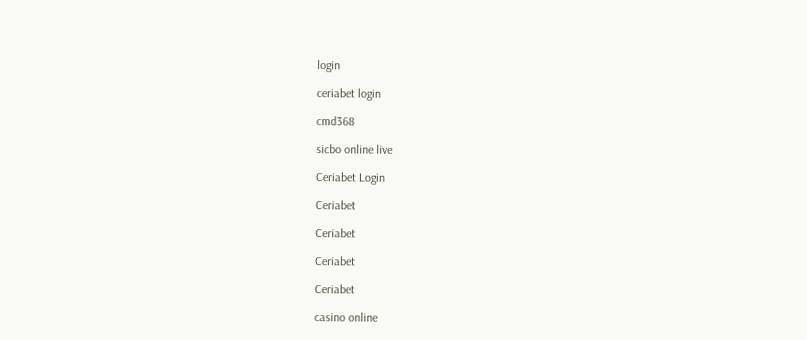login

ceriabet login

cmd368

sicbo online live

Ceriabet Login

Ceriabet

Ceriabet

Ceriabet

Ceriabet

casino online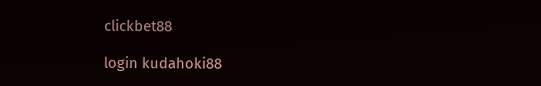clickbet88

login kudahoki88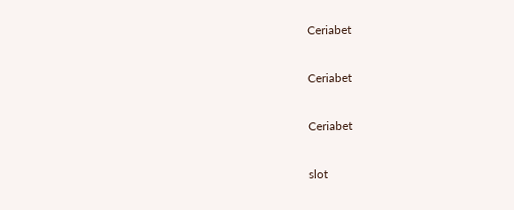Ceriabet

Ceriabet

Ceriabet

slot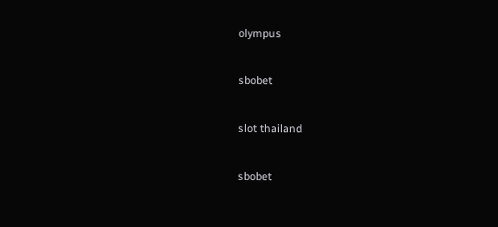olympus

sbobet

slot thailand

sbobet